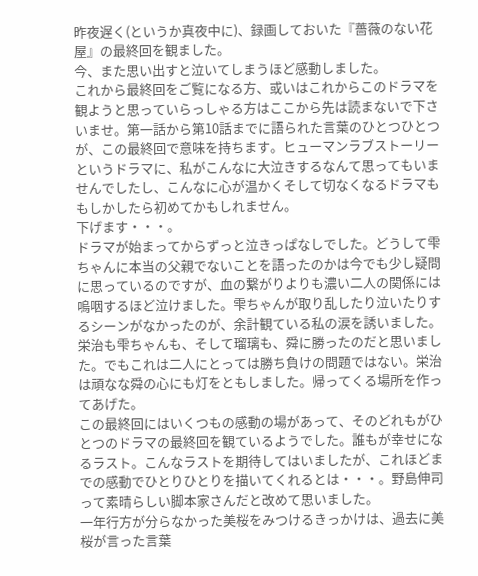昨夜遅く(というか真夜中に)、録画しておいた『薔薇のない花屋』の最終回を観ました。
今、また思い出すと泣いてしまうほど感動しました。
これから最終回をご覧になる方、或いはこれからこのドラマを観ようと思っていらっしゃる方はここから先は読まないで下さいませ。第一話から第10話までに語られた言葉のひとつひとつが、この最終回で意味を持ちます。ヒューマンラブストーリーというドラマに、私がこんなに大泣きするなんて思ってもいませんでしたし、こんなに心が温かくそして切なくなるドラマももしかしたら初めてかもしれません。
下げます・・・。
ドラマが始まってからずっと泣きっぱなしでした。どうして雫ちゃんに本当の父親でないことを語ったのかは今でも少し疑問に思っているのですが、血の繋がりよりも濃い二人の関係には嗚咽するほど泣けました。雫ちゃんが取り乱したり泣いたりするシーンがなかったのが、余計観ている私の涙を誘いました。
栄治も雫ちゃんも、そして瑠璃も、舜に勝ったのだと思いました。でもこれは二人にとっては勝ち負けの問題ではない。栄治は頑なな舜の心にも灯をともしました。帰ってくる場所を作ってあげた。
この最終回にはいくつもの感動の場があって、そのどれもがひとつのドラマの最終回を観ているようでした。誰もが幸せになるラスト。こんなラストを期待してはいましたが、これほどまでの感動でひとりひとりを描いてくれるとは・・・。野島伸司って素晴らしい脚本家さんだと改めて思いました。
一年行方が分らなかった美桜をみつけるきっかけは、過去に美桜が言った言葉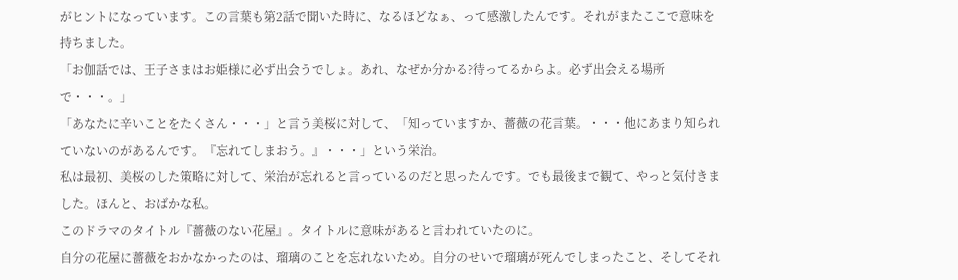がヒントになっています。この言葉も第2話で聞いた時に、なるほどなぁ、って感激したんです。それがまたここで意味を持ちました。
「お伽話では、王子さまはお姫様に必ず出会うでしょ。あれ、なぜか分かる?待ってるからよ。必ず出会える場所で・・・。」
「あなたに辛いことをたくさん・・・」と言う美桜に対して、「知っていますか、薔薇の花言葉。・・・他にあまり知られていないのがあるんです。『忘れてしまおう。』・・・」という栄治。
私は最初、美桜のした策略に対して、栄治が忘れると言っているのだと思ったんです。でも最後まで観て、やっと気付きました。ほんと、おばかな私。
このドラマのタイトル『薔薇のない花屋』。タイトルに意味があると言われていたのに。
自分の花屋に薔薇をおかなかったのは、瑠璃のことを忘れないため。自分のせいで瑠璃が死んでしまったこと、そしてそれ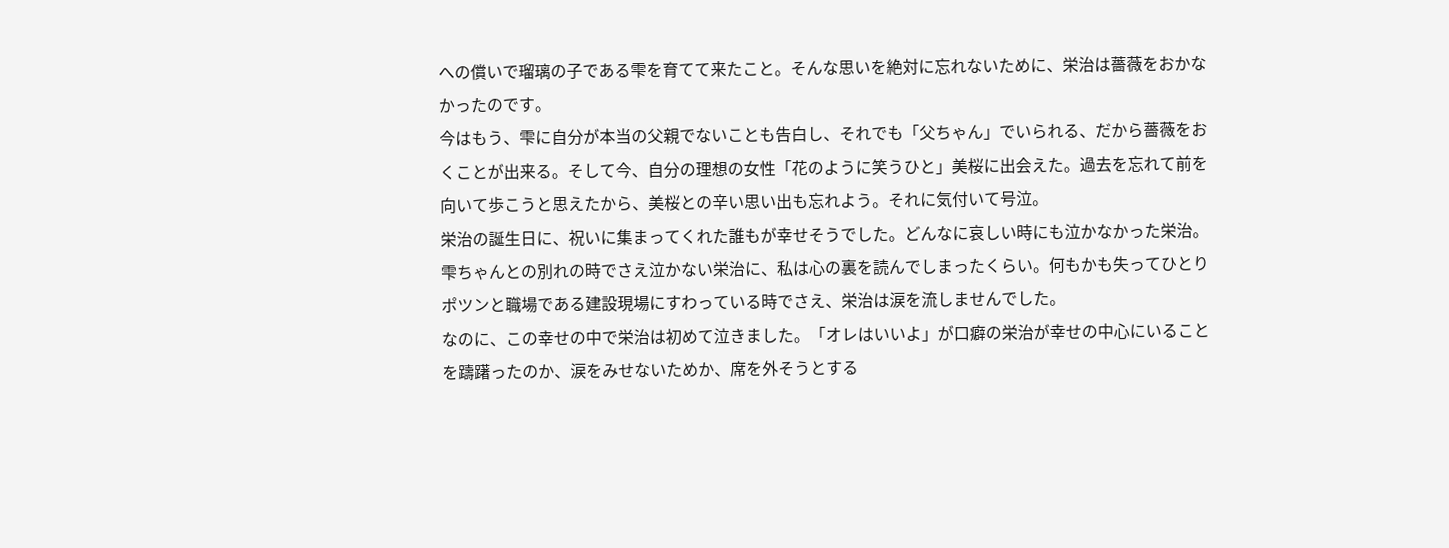への償いで瑠璃の子である雫を育てて来たこと。そんな思いを絶対に忘れないために、栄治は薔薇をおかなかったのです。
今はもう、雫に自分が本当の父親でないことも告白し、それでも「父ちゃん」でいられる、だから薔薇をおくことが出来る。そして今、自分の理想の女性「花のように笑うひと」美桜に出会えた。過去を忘れて前を向いて歩こうと思えたから、美桜との辛い思い出も忘れよう。それに気付いて号泣。
栄治の誕生日に、祝いに集まってくれた誰もが幸せそうでした。どんなに哀しい時にも泣かなかった栄治。雫ちゃんとの別れの時でさえ泣かない栄治に、私は心の裏を読んでしまったくらい。何もかも失ってひとりポツンと職場である建設現場にすわっている時でさえ、栄治は涙を流しませんでした。
なのに、この幸せの中で栄治は初めて泣きました。「オレはいいよ」が口癖の栄治が幸せの中心にいることを躊躇ったのか、涙をみせないためか、席を外そうとする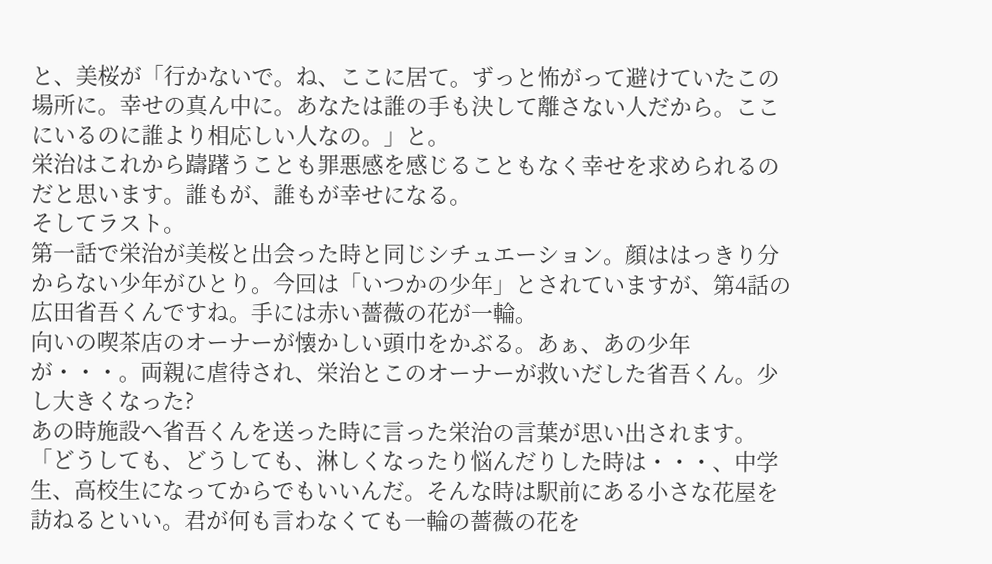と、美桜が「行かないで。ね、ここに居て。ずっと怖がって避けていたこの場所に。幸せの真ん中に。あなたは誰の手も決して離さない人だから。ここにいるのに誰より相応しい人なの。」と。
栄治はこれから躊躇うことも罪悪感を感じることもなく幸せを求められるのだと思います。誰もが、誰もが幸せになる。
そしてラスト。
第一話で栄治が美桜と出会った時と同じシチュエーション。顔ははっきり分からない少年がひとり。今回は「いつかの少年」とされていますが、第4話の広田省吾くんですね。手には赤い薔薇の花が一輪。
向いの喫茶店のオーナーが懐かしい頭巾をかぶる。あぁ、あの少年が・・・。両親に虐待され、栄治とこのオーナーが救いだした省吾くん。少し大きくなった?
あの時施設へ省吾くんを送った時に言った栄治の言葉が思い出されます。
「どうしても、どうしても、淋しくなったり悩んだりした時は・・・、中学生、高校生になってからでもいいんだ。そんな時は駅前にある小さな花屋を訪ねるといい。君が何も言わなくても一輪の薔薇の花を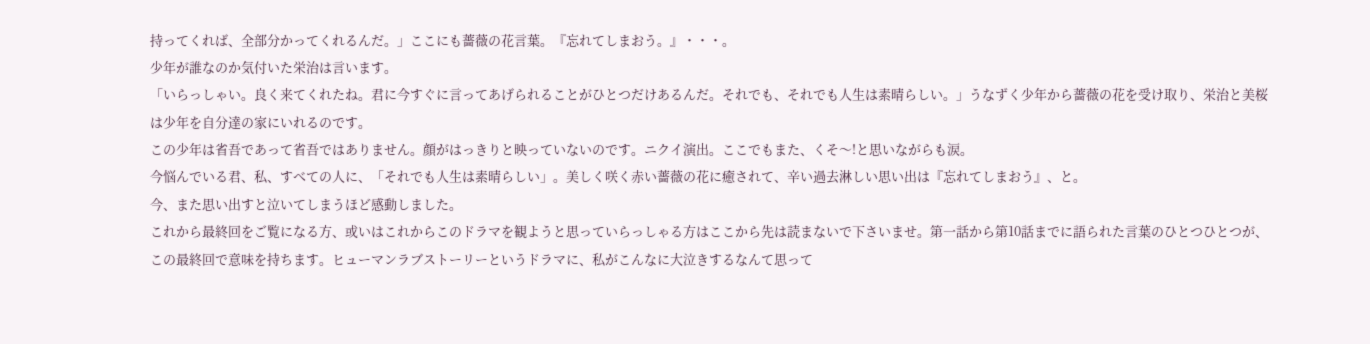持ってくれば、全部分かってくれるんだ。」ここにも薔薇の花言葉。『忘れてしまおう。』・・・。
少年が誰なのか気付いた栄治は言います。
「いらっしゃい。良く来てくれたね。君に今すぐに言ってあげられることがひとつだけあるんだ。それでも、それでも人生は素晴らしい。」うなずく少年から薔薇の花を受け取り、栄治と美桜は少年を自分達の家にいれるのです。
この少年は省吾であって省吾ではありません。顔がはっきりと映っていないのです。ニクイ演出。ここでもまた、くそ〜!と思いながらも涙。
今悩んでいる君、私、すべての人に、「それでも人生は素晴らしい」。美しく咲く赤い薔薇の花に癒されて、辛い過去淋しい思い出は『忘れてしまおう』、と。
今、また思い出すと泣いてしまうほど感動しました。
これから最終回をご覧になる方、或いはこれからこのドラマを観ようと思っていらっしゃる方はここから先は読まないで下さいませ。第一話から第10話までに語られた言葉のひとつひとつが、この最終回で意味を持ちます。ヒューマンラブストーリーというドラマに、私がこんなに大泣きするなんて思って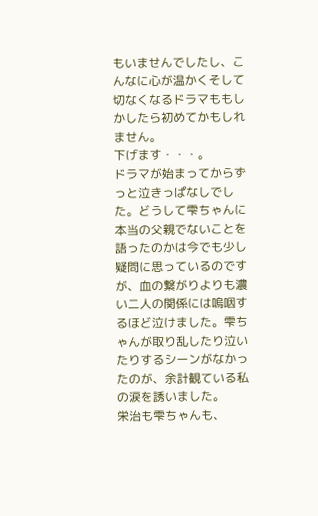もいませんでしたし、こんなに心が温かくそして切なくなるドラマももしかしたら初めてかもしれません。
下げます・・・。
ドラマが始まってからずっと泣きっぱなしでした。どうして雫ちゃんに本当の父親でないことを語ったのかは今でも少し疑問に思っているのですが、血の繋がりよりも濃い二人の関係には嗚咽するほど泣けました。雫ちゃんが取り乱したり泣いたりするシーンがなかったのが、余計観ている私の涙を誘いました。
栄治も雫ちゃんも、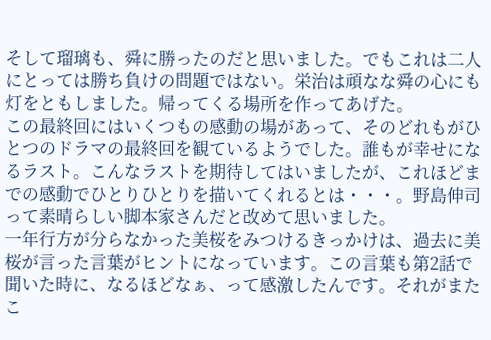そして瑠璃も、舜に勝ったのだと思いました。でもこれは二人にとっては勝ち負けの問題ではない。栄治は頑なな舜の心にも灯をともしました。帰ってくる場所を作ってあげた。
この最終回にはいくつもの感動の場があって、そのどれもがひとつのドラマの最終回を観ているようでした。誰もが幸せになるラスト。こんなラストを期待してはいましたが、これほどまでの感動でひとりひとりを描いてくれるとは・・・。野島伸司って素晴らしい脚本家さんだと改めて思いました。
一年行方が分らなかった美桜をみつけるきっかけは、過去に美桜が言った言葉がヒントになっています。この言葉も第2話で聞いた時に、なるほどなぁ、って感激したんです。それがまたこ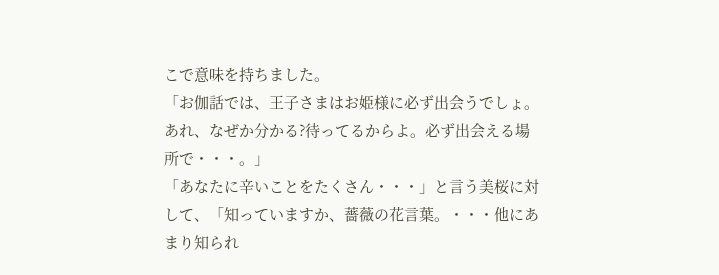こで意味を持ちました。
「お伽話では、王子さまはお姫様に必ず出会うでしょ。あれ、なぜか分かる?待ってるからよ。必ず出会える場所で・・・。」
「あなたに辛いことをたくさん・・・」と言う美桜に対して、「知っていますか、薔薇の花言葉。・・・他にあまり知られ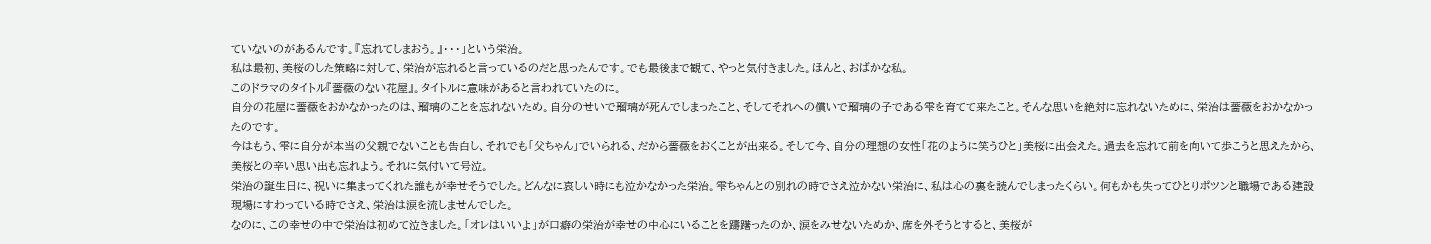ていないのがあるんです。『忘れてしまおう。』・・・」という栄治。
私は最初、美桜のした策略に対して、栄治が忘れると言っているのだと思ったんです。でも最後まで観て、やっと気付きました。ほんと、おばかな私。
このドラマのタイトル『薔薇のない花屋』。タイトルに意味があると言われていたのに。
自分の花屋に薔薇をおかなかったのは、瑠璃のことを忘れないため。自分のせいで瑠璃が死んでしまったこと、そしてそれへの償いで瑠璃の子である雫を育てて来たこと。そんな思いを絶対に忘れないために、栄治は薔薇をおかなかったのです。
今はもう、雫に自分が本当の父親でないことも告白し、それでも「父ちゃん」でいられる、だから薔薇をおくことが出来る。そして今、自分の理想の女性「花のように笑うひと」美桜に出会えた。過去を忘れて前を向いて歩こうと思えたから、美桜との辛い思い出も忘れよう。それに気付いて号泣。
栄治の誕生日に、祝いに集まってくれた誰もが幸せそうでした。どんなに哀しい時にも泣かなかった栄治。雫ちゃんとの別れの時でさえ泣かない栄治に、私は心の裏を読んでしまったくらい。何もかも失ってひとりポツンと職場である建設現場にすわっている時でさえ、栄治は涙を流しませんでした。
なのに、この幸せの中で栄治は初めて泣きました。「オレはいいよ」が口癖の栄治が幸せの中心にいることを躊躇ったのか、涙をみせないためか、席を外そうとすると、美桜が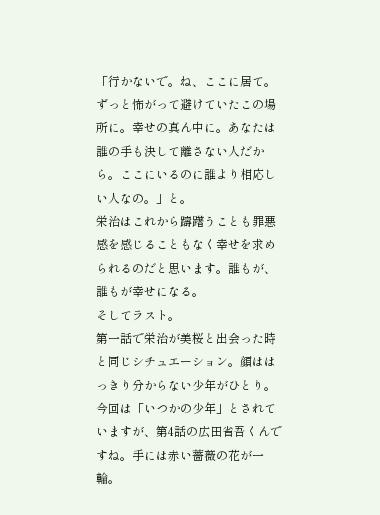「行かないで。ね、ここに居て。ずっと怖がって避けていたこの場所に。幸せの真ん中に。あなたは誰の手も決して離さない人だから。ここにいるのに誰より相応しい人なの。」と。
栄治はこれから躊躇うことも罪悪感を感じることもなく幸せを求められるのだと思います。誰もが、誰もが幸せになる。
そしてラスト。
第一話で栄治が美桜と出会った時と同じシチュエーション。顔ははっきり分からない少年がひとり。今回は「いつかの少年」とされていますが、第4話の広田省吾くんですね。手には赤い薔薇の花が一輪。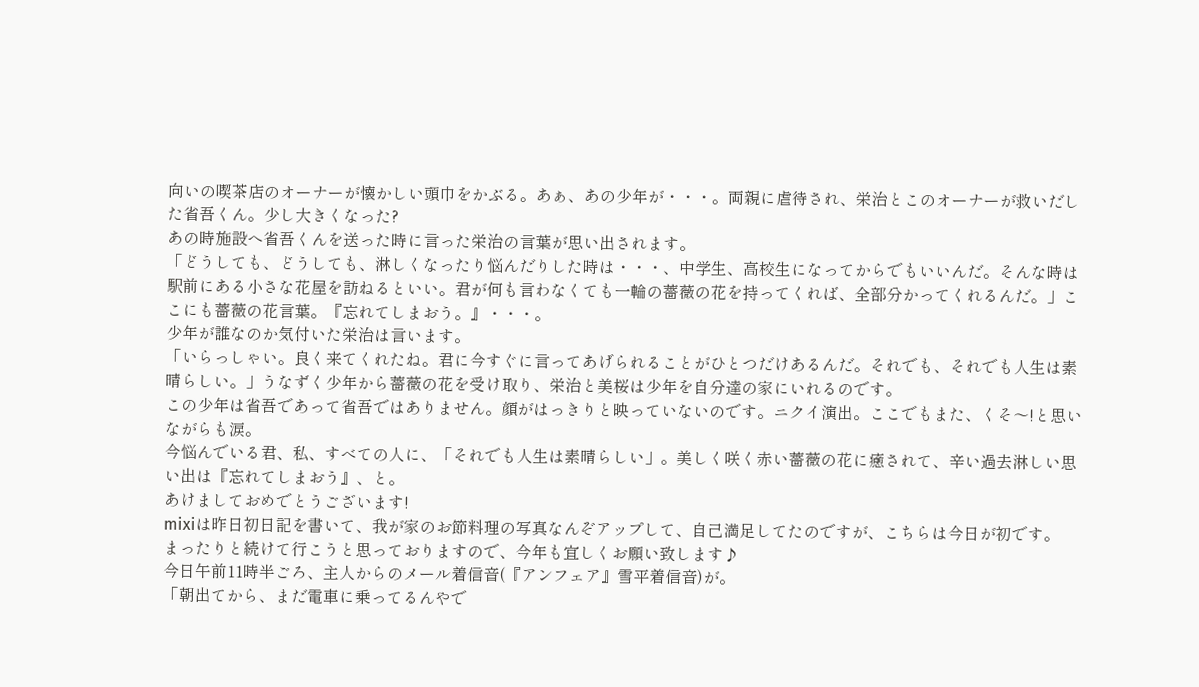向いの喫茶店のオーナーが懐かしい頭巾をかぶる。あぁ、あの少年が・・・。両親に虐待され、栄治とこのオーナーが救いだした省吾くん。少し大きくなった?
あの時施設へ省吾くんを送った時に言った栄治の言葉が思い出されます。
「どうしても、どうしても、淋しくなったり悩んだりした時は・・・、中学生、高校生になってからでもいいんだ。そんな時は駅前にある小さな花屋を訪ねるといい。君が何も言わなくても一輪の薔薇の花を持ってくれば、全部分かってくれるんだ。」ここにも薔薇の花言葉。『忘れてしまおう。』・・・。
少年が誰なのか気付いた栄治は言います。
「いらっしゃい。良く来てくれたね。君に今すぐに言ってあげられることがひとつだけあるんだ。それでも、それでも人生は素晴らしい。」うなずく少年から薔薇の花を受け取り、栄治と美桜は少年を自分達の家にいれるのです。
この少年は省吾であって省吾ではありません。顔がはっきりと映っていないのです。ニクイ演出。ここでもまた、くそ〜!と思いながらも涙。
今悩んでいる君、私、すべての人に、「それでも人生は素晴らしい」。美しく咲く赤い薔薇の花に癒されて、辛い過去淋しい思い出は『忘れてしまおう』、と。
あけましておめでとうございます!
mixiは昨日初日記を書いて、我が家のお節料理の写真なんぞアップして、自己満足してたのですが、こちらは今日が初です。
まったりと続けて行こうと思っておりますので、今年も宜しくお願い致します♪
今日午前11時半ごろ、主人からのメール着信音(『アンフェア』雪平着信音)が。
「朝出てから、まだ電車に乗ってるんやで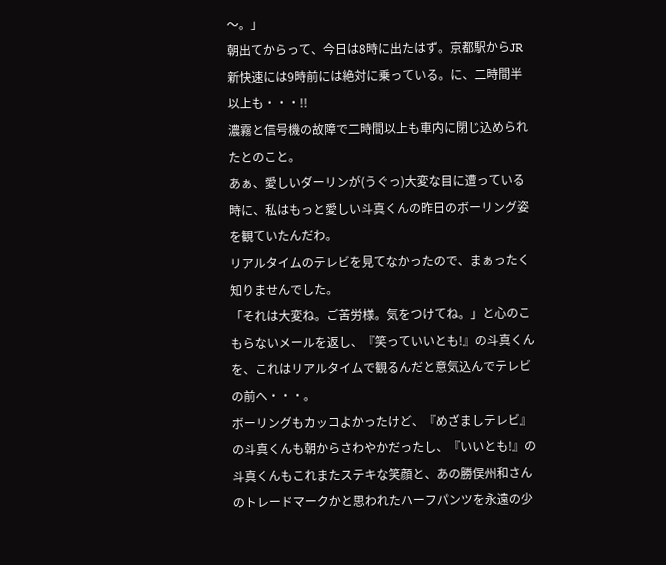〜。」
朝出てからって、今日は8時に出たはず。京都駅からJR新快速には9時前には絶対に乗っている。に、二時間半以上も・・・!!
濃霧と信号機の故障で二時間以上も車内に閉じ込められたとのこと。
あぁ、愛しいダーリンが(うぐっ)大変な目に遭っている時に、私はもっと愛しい斗真くんの昨日のボーリング姿を観ていたんだわ。
リアルタイムのテレビを見てなかったので、まぁったく知りませんでした。
「それは大変ね。ご苦労様。気をつけてね。」と心のこもらないメールを返し、『笑っていいとも!』の斗真くんを、これはリアルタイムで観るんだと意気込んでテレビの前へ・・・。
ボーリングもカッコよかったけど、『めざましテレビ』の斗真くんも朝からさわやかだったし、『いいとも!』の斗真くんもこれまたステキな笑顔と、あの勝俣州和さんのトレードマークかと思われたハーフパンツを永遠の少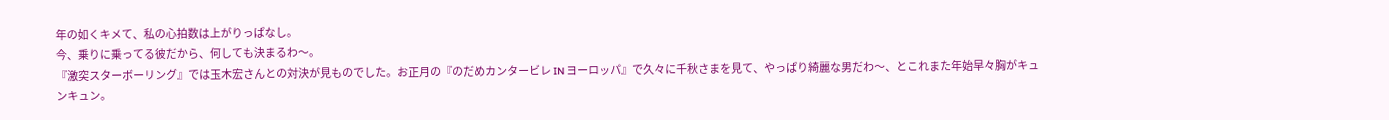年の如くキメて、私の心拍数は上がりっぱなし。
今、乗りに乗ってる彼だから、何しても決まるわ〜。
『激突スターボーリング』では玉木宏さんとの対決が見ものでした。お正月の『のだめカンタービレ IN ヨーロッパ』で久々に千秋さまを見て、やっぱり綺麗な男だわ〜、とこれまた年始早々胸がキュンキュン。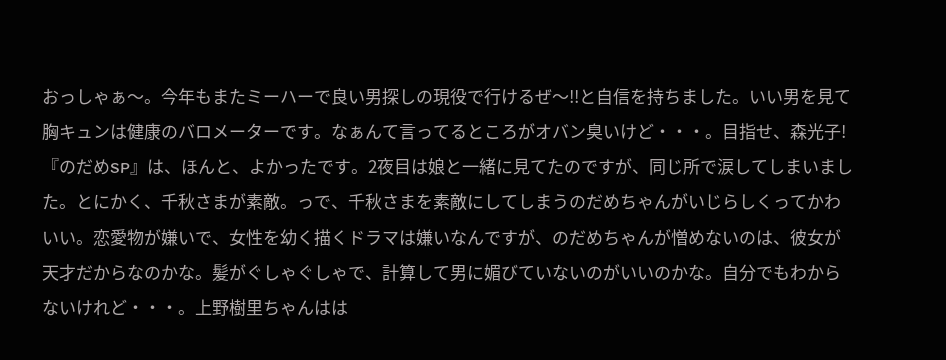おっしゃぁ〜。今年もまたミーハーで良い男探しの現役で行けるぜ〜!!と自信を持ちました。いい男を見て胸キュンは健康のバロメーターです。なぁんて言ってるところがオバン臭いけど・・・。目指せ、森光子!
『のだめSP』は、ほんと、よかったです。2夜目は娘と一緒に見てたのですが、同じ所で涙してしまいました。とにかく、千秋さまが素敵。っで、千秋さまを素敵にしてしまうのだめちゃんがいじらしくってかわいい。恋愛物が嫌いで、女性を幼く描くドラマは嫌いなんですが、のだめちゃんが憎めないのは、彼女が天才だからなのかな。髪がぐしゃぐしゃで、計算して男に媚びていないのがいいのかな。自分でもわからないけれど・・・。上野樹里ちゃんはは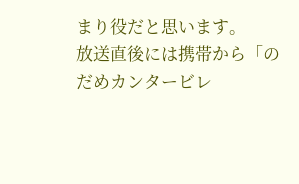まり役だと思います。
放送直後には携帯から「のだめカンタービレ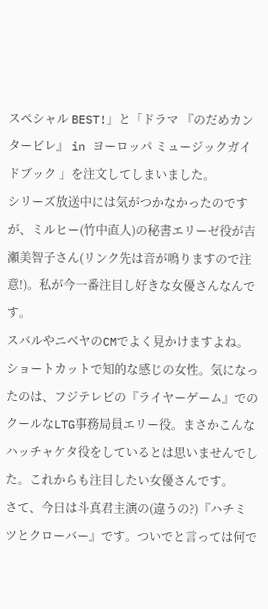スペシャル BEST!」と「ドラマ 『のだめカンタービレ』 in ヨーロッパ ミュージックガイドブック 」を注文してしまいました。
シリーズ放送中には気がつかなかったのですが、ミルヒー(竹中直人)の秘書エリーゼ役が吉瀬美智子さん(リンク先は音が鳴りますので注意!)。私が今一番注目し好きな女優さんなんです。
スバルやニベヤのCMでよく見かけますよね。ショートカットで知的な感じの女性。気になったのは、フジテレビの『ライヤーゲーム』でのクールなLTG事務局員エリー役。まさかこんなハッチャケタ役をしているとは思いませんでした。これからも注目したい女優さんです。
さて、今日は斗真君主演の(違うの?)『ハチミツとクローバー』です。ついでと言っては何で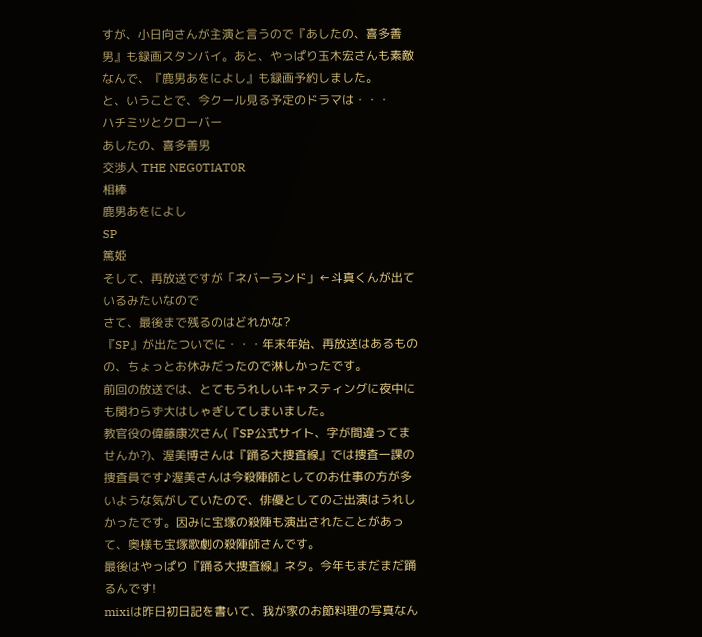すが、小日向さんが主演と言うので『あしたの、喜多善男』も録画スタンバイ。あと、やっぱり玉木宏さんも素敵なんで、『鹿男あをによし』も録画予約しました。
と、いうことで、今クール見る予定のドラマは・・・
ハチミツとクローバー
あしたの、喜多善男
交渉人 THE NEG0TIAT0R
相棒
鹿男あをによし
SP
篤姫
そして、再放送ですが「ネバーランド」←斗真くんが出ているみたいなので
さて、最後まで残るのはどれかな?
『SP』が出たついでに・・・年末年始、再放送はあるものの、ちょっとお休みだったので淋しかったです。
前回の放送では、とてもうれしいキャスティングに夜中にも関わらず大はしゃぎしてしまいました。
教官役の偉藤康次さん(『SP公式サイト、字が間違ってませんか?)、渥美博さんは『踊る大捜査線』では捜査一課の捜査員です♪渥美さんは今殺陣師としてのお仕事の方が多いような気がしていたので、俳優としてのご出演はうれしかったです。因みに宝塚の殺陣も演出されたことがあって、奥様も宝塚歌劇の殺陣師さんです。
最後はやっぱり『踊る大捜査線』ネタ。今年もまだまだ踊るんです!
mixiは昨日初日記を書いて、我が家のお節料理の写真なん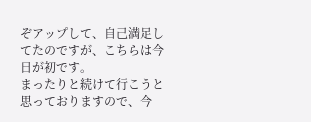ぞアップして、自己満足してたのですが、こちらは今日が初です。
まったりと続けて行こうと思っておりますので、今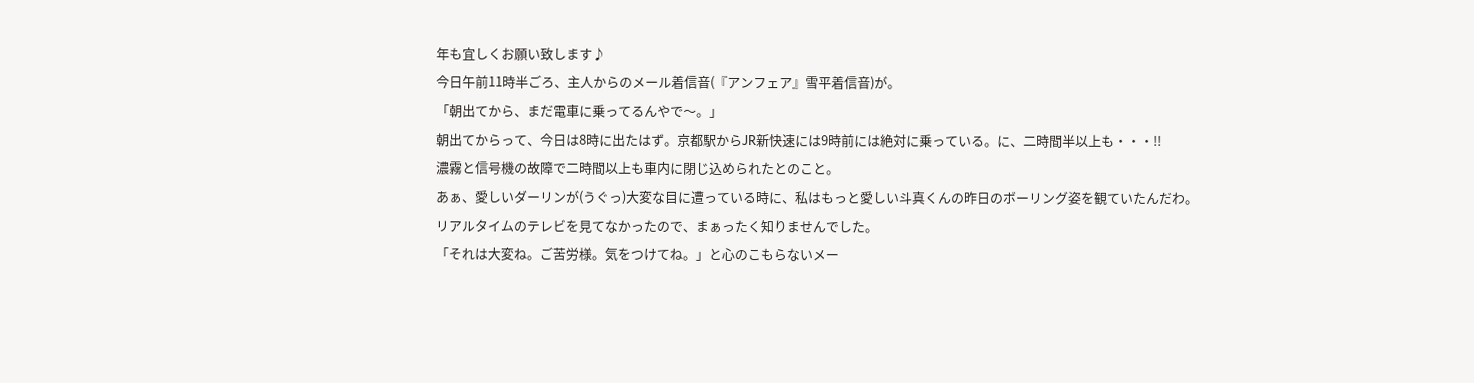年も宜しくお願い致します♪
今日午前11時半ごろ、主人からのメール着信音(『アンフェア』雪平着信音)が。
「朝出てから、まだ電車に乗ってるんやで〜。」
朝出てからって、今日は8時に出たはず。京都駅からJR新快速には9時前には絶対に乗っている。に、二時間半以上も・・・!!
濃霧と信号機の故障で二時間以上も車内に閉じ込められたとのこと。
あぁ、愛しいダーリンが(うぐっ)大変な目に遭っている時に、私はもっと愛しい斗真くんの昨日のボーリング姿を観ていたんだわ。
リアルタイムのテレビを見てなかったので、まぁったく知りませんでした。
「それは大変ね。ご苦労様。気をつけてね。」と心のこもらないメー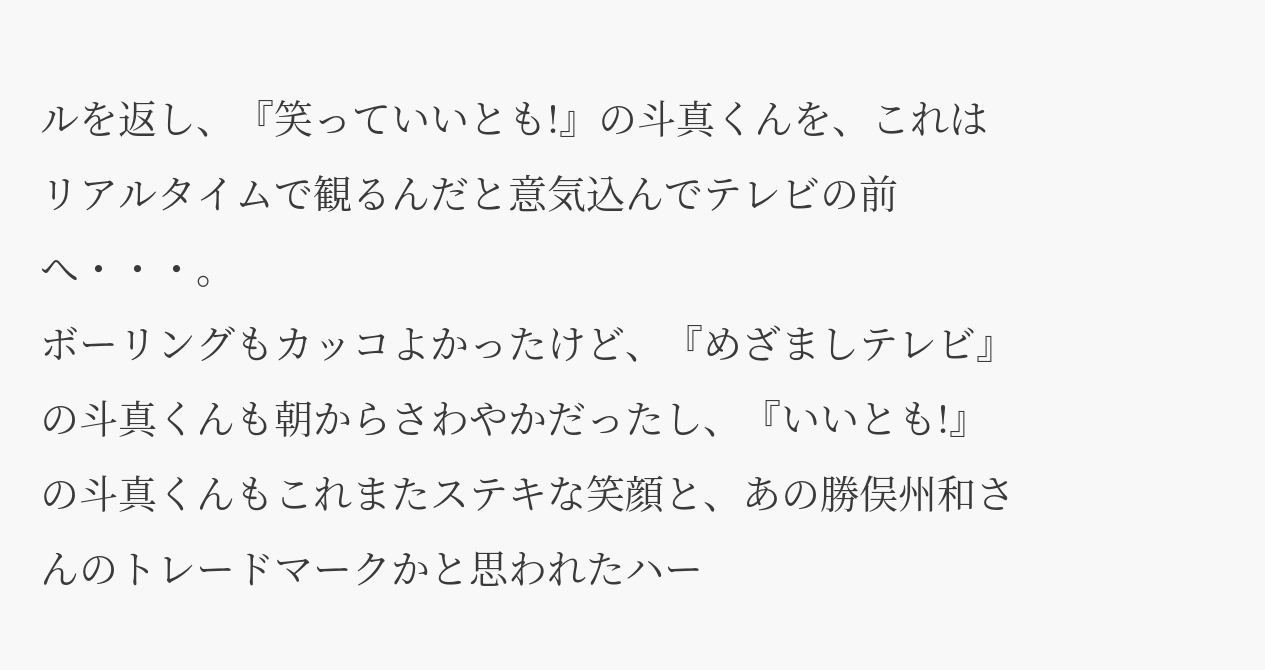ルを返し、『笑っていいとも!』の斗真くんを、これはリアルタイムで観るんだと意気込んでテレビの前へ・・・。
ボーリングもカッコよかったけど、『めざましテレビ』の斗真くんも朝からさわやかだったし、『いいとも!』の斗真くんもこれまたステキな笑顔と、あの勝俣州和さんのトレードマークかと思われたハー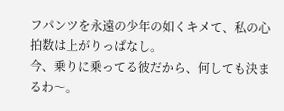フパンツを永遠の少年の如くキメて、私の心拍数は上がりっぱなし。
今、乗りに乗ってる彼だから、何しても決まるわ〜。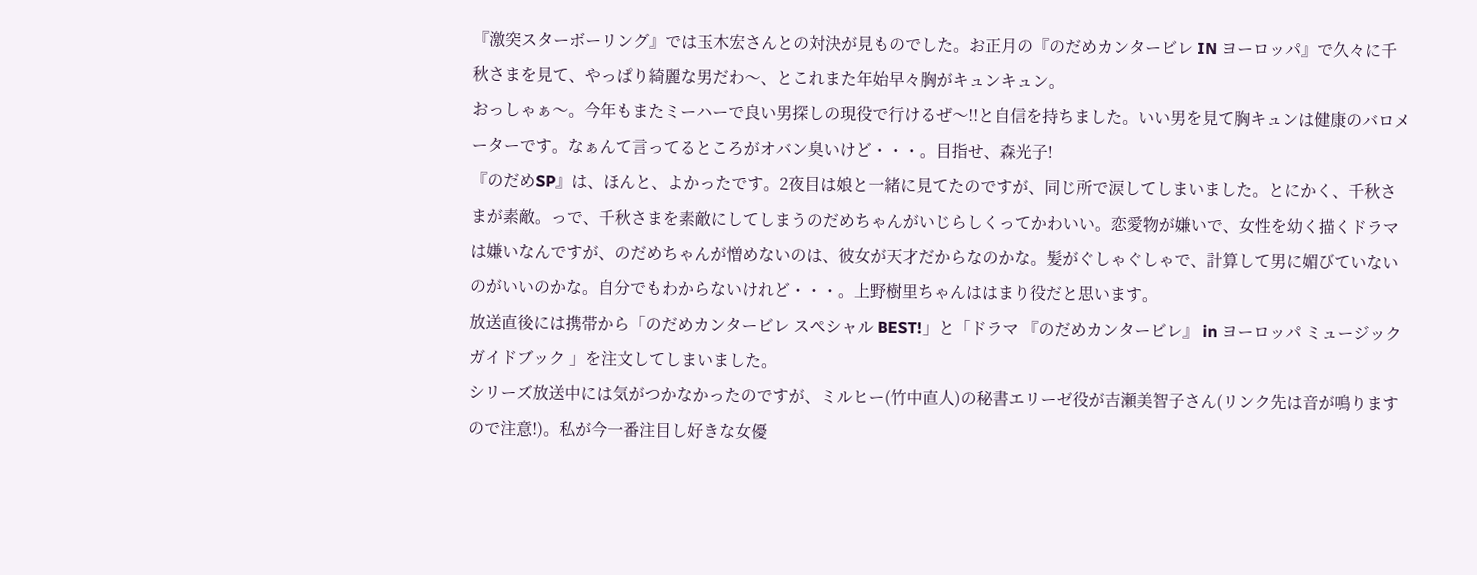『激突スターボーリング』では玉木宏さんとの対決が見ものでした。お正月の『のだめカンタービレ IN ヨーロッパ』で久々に千秋さまを見て、やっぱり綺麗な男だわ〜、とこれまた年始早々胸がキュンキュン。
おっしゃぁ〜。今年もまたミーハーで良い男探しの現役で行けるぜ〜!!と自信を持ちました。いい男を見て胸キュンは健康のバロメーターです。なぁんて言ってるところがオバン臭いけど・・・。目指せ、森光子!
『のだめSP』は、ほんと、よかったです。2夜目は娘と一緒に見てたのですが、同じ所で涙してしまいました。とにかく、千秋さまが素敵。っで、千秋さまを素敵にしてしまうのだめちゃんがいじらしくってかわいい。恋愛物が嫌いで、女性を幼く描くドラマは嫌いなんですが、のだめちゃんが憎めないのは、彼女が天才だからなのかな。髪がぐしゃぐしゃで、計算して男に媚びていないのがいいのかな。自分でもわからないけれど・・・。上野樹里ちゃんははまり役だと思います。
放送直後には携帯から「のだめカンタービレ スペシャル BEST!」と「ドラマ 『のだめカンタービレ』 in ヨーロッパ ミュージックガイドブック 」を注文してしまいました。
シリーズ放送中には気がつかなかったのですが、ミルヒー(竹中直人)の秘書エリーゼ役が吉瀬美智子さん(リンク先は音が鳴りますので注意!)。私が今一番注目し好きな女優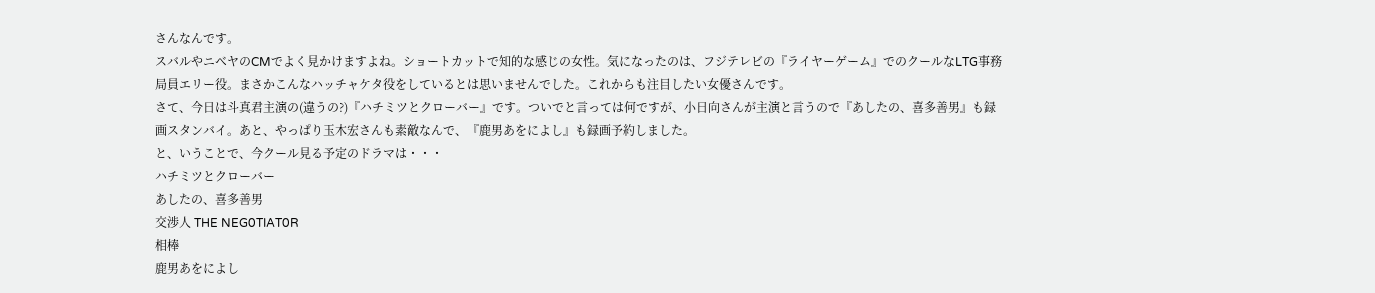さんなんです。
スバルやニベヤのCMでよく見かけますよね。ショートカットで知的な感じの女性。気になったのは、フジテレビの『ライヤーゲーム』でのクールなLTG事務局員エリー役。まさかこんなハッチャケタ役をしているとは思いませんでした。これからも注目したい女優さんです。
さて、今日は斗真君主演の(違うの?)『ハチミツとクローバー』です。ついでと言っては何ですが、小日向さんが主演と言うので『あしたの、喜多善男』も録画スタンバイ。あと、やっぱり玉木宏さんも素敵なんで、『鹿男あをによし』も録画予約しました。
と、いうことで、今クール見る予定のドラマは・・・
ハチミツとクローバー
あしたの、喜多善男
交渉人 THE NEG0TIAT0R
相棒
鹿男あをによし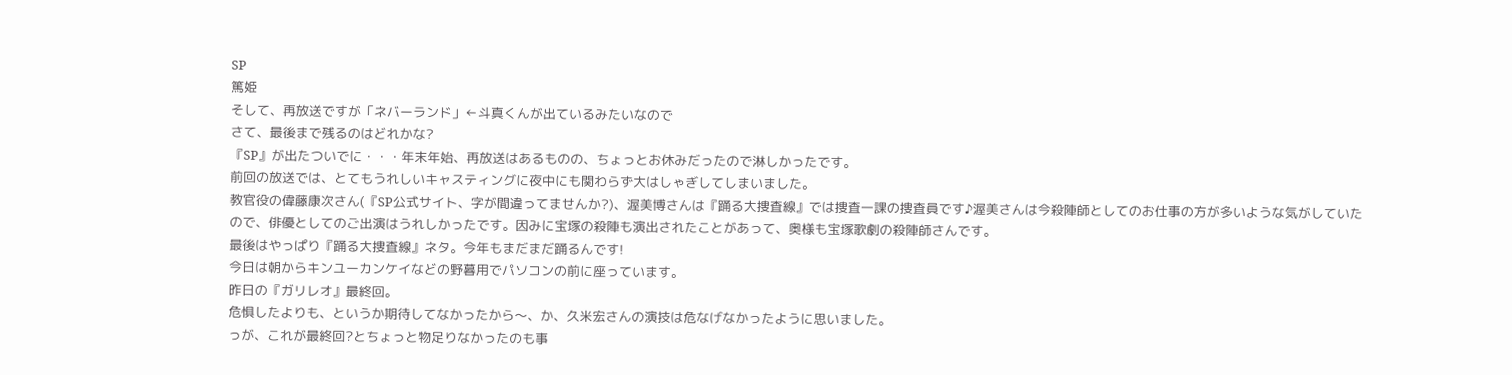SP
篤姫
そして、再放送ですが「ネバーランド」←斗真くんが出ているみたいなので
さて、最後まで残るのはどれかな?
『SP』が出たついでに・・・年末年始、再放送はあるものの、ちょっとお休みだったので淋しかったです。
前回の放送では、とてもうれしいキャスティングに夜中にも関わらず大はしゃぎしてしまいました。
教官役の偉藤康次さん(『SP公式サイト、字が間違ってませんか?)、渥美博さんは『踊る大捜査線』では捜査一課の捜査員です♪渥美さんは今殺陣師としてのお仕事の方が多いような気がしていたので、俳優としてのご出演はうれしかったです。因みに宝塚の殺陣も演出されたことがあって、奥様も宝塚歌劇の殺陣師さんです。
最後はやっぱり『踊る大捜査線』ネタ。今年もまだまだ踊るんです!
今日は朝からキンユーカンケイなどの野暮用でパソコンの前に座っています。
昨日の『ガリレオ』最終回。
危惧したよりも、というか期待してなかったから〜、か、久米宏さんの演技は危なげなかったように思いました。
っが、これが最終回?とちょっと物足りなかったのも事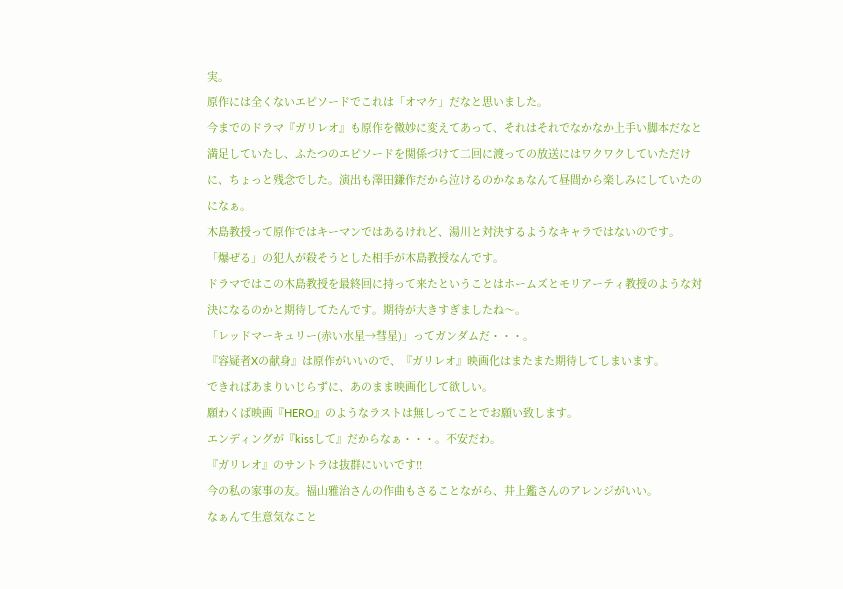実。
原作には全くないエピソードでこれは「オマケ」だなと思いました。
今までのドラマ『ガリレオ』も原作を微妙に変えてあって、それはそれでなかなか上手い脚本だなと満足していたし、ふたつのエピソードを関係づけて二回に渡っての放送にはワクワクしていただけに、ちょっと残念でした。演出も澤田鎌作だから泣けるのかなぁなんて昼間から楽しみにしていたのになぁ。
木島教授って原作ではキーマンではあるけれど、湯川と対決するようなキャラではないのです。
「爆ぜる」の犯人が殺そうとした相手が木島教授なんです。
ドラマではこの木島教授を最終回に持って来たということはホームズとモリアーティ教授のような対決になるのかと期待してたんです。期待が大きすぎましたね〜。
「レッドマーキュリー(赤い水星→彗星)」ってガンダムだ・・・。
『容疑者Xの献身』は原作がいいので、『ガリレオ』映画化はまたまた期待してしまいます。
できればあまりいじらずに、あのまま映画化して欲しい。
願わくば映画『HERO』のようなラストは無しってことでお願い致します。
エンディングが『kissして』だからなぁ・・・。不安だわ。
『ガリレオ』のサントラは抜群にいいです!!
今の私の家事の友。福山雅治さんの作曲もさることながら、井上鑑さんのアレンジがいい。
なぁんて生意気なこと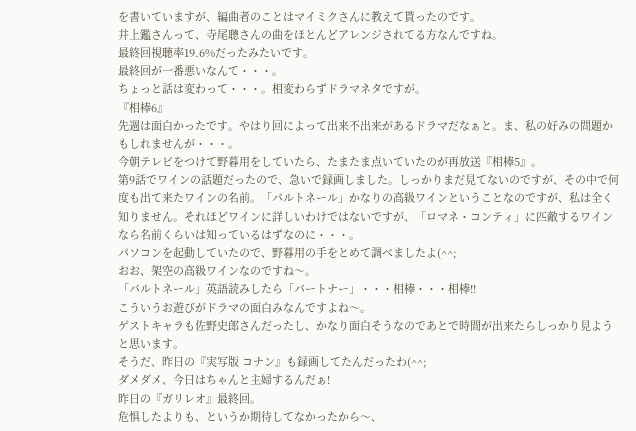を書いていますが、編曲者のことはマイミクさんに教えて貰ったのです。
井上鑑さんって、寺尾聰さんの曲をほとんどアレンジされてる方なんですね。
最終回視聴率19.6%だったみたいです。
最終回が一番悪いなんて・・・。
ちょっと話は変わって・・・。相変わらずドラマネタですが。
『相棒6』
先週は面白かったです。やはり回によって出来不出来があるドラマだなぁと。ま、私の好みの問題かもしれませんが・・・。
今朝テレビをつけて野暮用をしていたら、たまたま点いていたのが再放送『相棒5』。
第9話でワインの話題だったので、急いで録画しました。しっかりまだ見てないのですが、その中で何度も出て来たワインの名前。「パルトネール」かなりの高級ワインということなのですが、私は全く知りません。それほどワインに詳しいわけではないですが、「ロマネ・コンティ」に匹敵するワインなら名前くらいは知っているはずなのに・・・。
パソコンを起動していたので、野暮用の手をとめて調べましたよ(^^;
おお、架空の高級ワインなのですね〜。
「パルトネール」英語読みしたら「パートナー」・・・相棒・・・相棒!!
こういうお遊びがドラマの面白みなんですよね〜。
ゲストキャラも佐野史郎さんだったし、かなり面白そうなのであとで時間が出来たらしっかり見ようと思います。
そうだ、昨日の『実写版 コナン』も録画してたんだったわ(^^;
ダメダメ、今日はちゃんと主婦するんだぁ!
昨日の『ガリレオ』最終回。
危惧したよりも、というか期待してなかったから〜、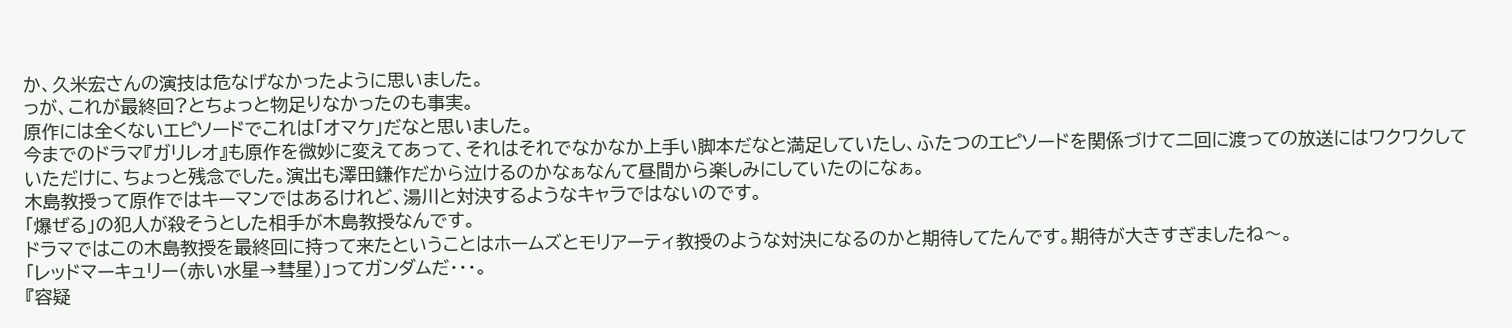か、久米宏さんの演技は危なげなかったように思いました。
っが、これが最終回?とちょっと物足りなかったのも事実。
原作には全くないエピソードでこれは「オマケ」だなと思いました。
今までのドラマ『ガリレオ』も原作を微妙に変えてあって、それはそれでなかなか上手い脚本だなと満足していたし、ふたつのエピソードを関係づけて二回に渡っての放送にはワクワクしていただけに、ちょっと残念でした。演出も澤田鎌作だから泣けるのかなぁなんて昼間から楽しみにしていたのになぁ。
木島教授って原作ではキーマンではあるけれど、湯川と対決するようなキャラではないのです。
「爆ぜる」の犯人が殺そうとした相手が木島教授なんです。
ドラマではこの木島教授を最終回に持って来たということはホームズとモリアーティ教授のような対決になるのかと期待してたんです。期待が大きすぎましたね〜。
「レッドマーキュリー(赤い水星→彗星)」ってガンダムだ・・・。
『容疑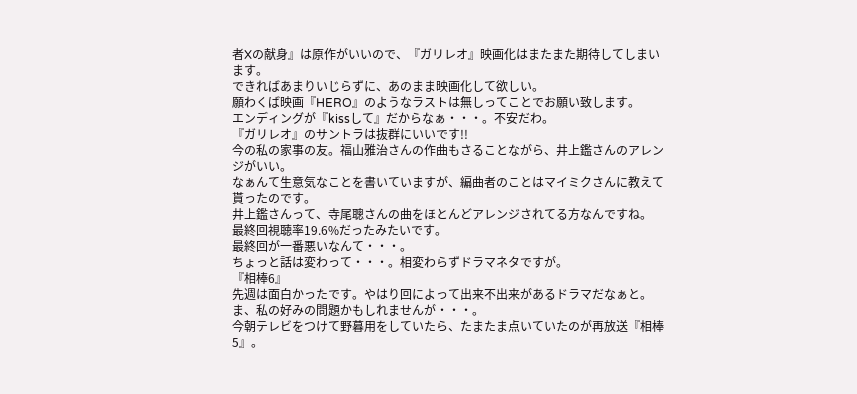者Xの献身』は原作がいいので、『ガリレオ』映画化はまたまた期待してしまいます。
できればあまりいじらずに、あのまま映画化して欲しい。
願わくば映画『HERO』のようなラストは無しってことでお願い致します。
エンディングが『kissして』だからなぁ・・・。不安だわ。
『ガリレオ』のサントラは抜群にいいです!!
今の私の家事の友。福山雅治さんの作曲もさることながら、井上鑑さんのアレンジがいい。
なぁんて生意気なことを書いていますが、編曲者のことはマイミクさんに教えて貰ったのです。
井上鑑さんって、寺尾聰さんの曲をほとんどアレンジされてる方なんですね。
最終回視聴率19.6%だったみたいです。
最終回が一番悪いなんて・・・。
ちょっと話は変わって・・・。相変わらずドラマネタですが。
『相棒6』
先週は面白かったです。やはり回によって出来不出来があるドラマだなぁと。ま、私の好みの問題かもしれませんが・・・。
今朝テレビをつけて野暮用をしていたら、たまたま点いていたのが再放送『相棒5』。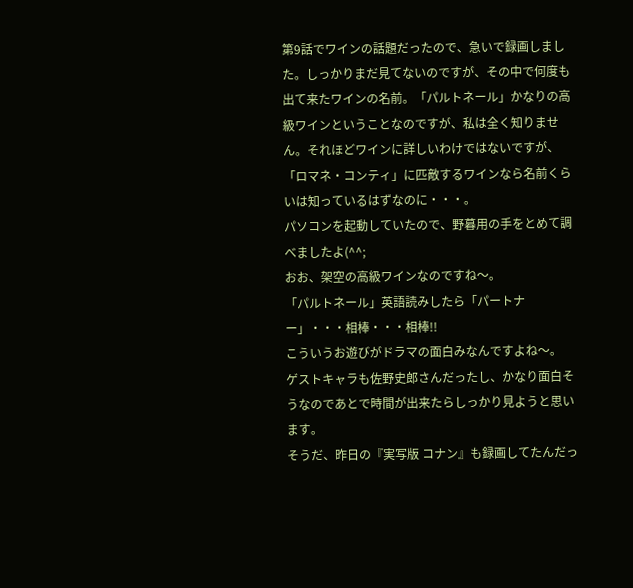第9話でワインの話題だったので、急いで録画しました。しっかりまだ見てないのですが、その中で何度も出て来たワインの名前。「パルトネール」かなりの高級ワインということなのですが、私は全く知りません。それほどワインに詳しいわけではないですが、「ロマネ・コンティ」に匹敵するワインなら名前くらいは知っているはずなのに・・・。
パソコンを起動していたので、野暮用の手をとめて調べましたよ(^^;
おお、架空の高級ワインなのですね〜。
「パルトネール」英語読みしたら「パートナー」・・・相棒・・・相棒!!
こういうお遊びがドラマの面白みなんですよね〜。
ゲストキャラも佐野史郎さんだったし、かなり面白そうなのであとで時間が出来たらしっかり見ようと思います。
そうだ、昨日の『実写版 コナン』も録画してたんだっ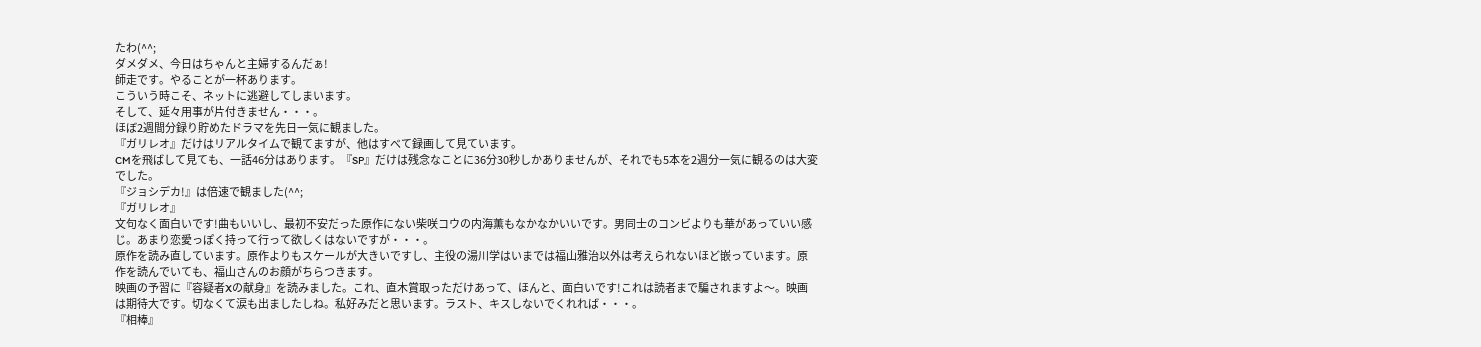たわ(^^;
ダメダメ、今日はちゃんと主婦するんだぁ!
師走です。やることが一杯あります。
こういう時こそ、ネットに逃避してしまいます。
そして、延々用事が片付きません・・・。
ほぼ2週間分録り貯めたドラマを先日一気に観ました。
『ガリレオ』だけはリアルタイムで観てますが、他はすべて録画して見ています。
CMを飛ばして見ても、一話46分はあります。『SP』だけは残念なことに36分30秒しかありませんが、それでも5本を2週分一気に観るのは大変でした。
『ジョシデカ!』は倍速で観ました(^^;
『ガリレオ』
文句なく面白いです!曲もいいし、最初不安だった原作にない柴咲コウの内海薫もなかなかいいです。男同士のコンビよりも華があっていい感じ。あまり恋愛っぽく持って行って欲しくはないですが・・・。
原作を読み直しています。原作よりもスケールが大きいですし、主役の湯川学はいまでは福山雅治以外は考えられないほど嵌っています。原作を読んでいても、福山さんのお顔がちらつきます。
映画の予習に『容疑者Xの献身』を読みました。これ、直木賞取っただけあって、ほんと、面白いです!これは読者まで騙されますよ〜。映画は期待大です。切なくて涙も出ましたしね。私好みだと思います。ラスト、キスしないでくれれば・・・。
『相棒』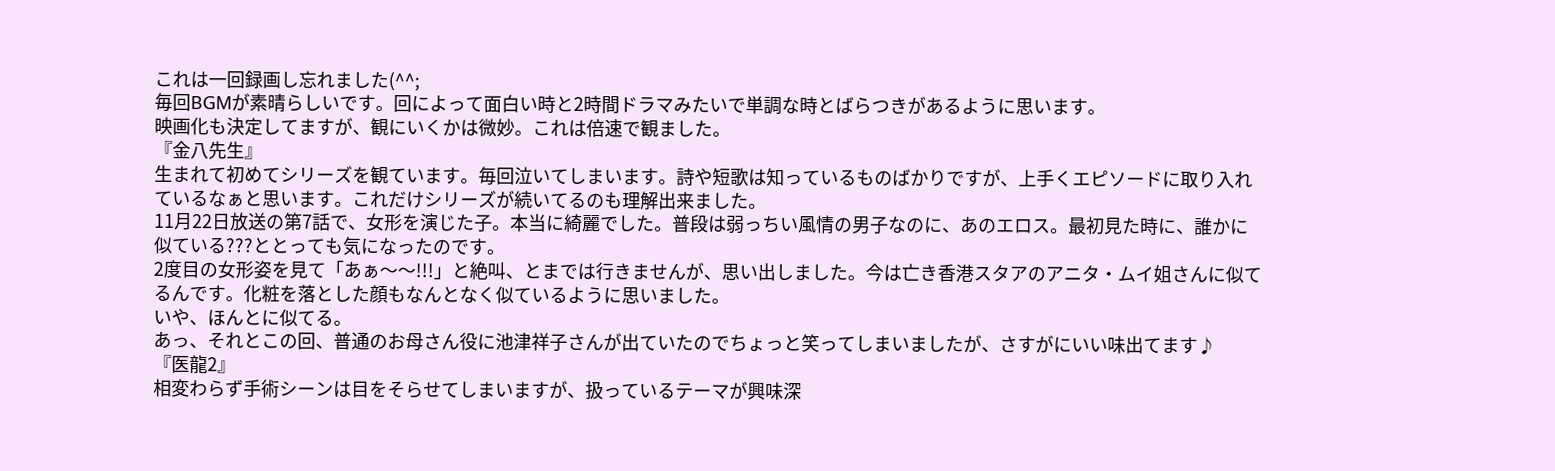これは一回録画し忘れました(^^;
毎回BGMが素晴らしいです。回によって面白い時と2時間ドラマみたいで単調な時とばらつきがあるように思います。
映画化も決定してますが、観にいくかは微妙。これは倍速で観ました。
『金八先生』
生まれて初めてシリーズを観ています。毎回泣いてしまいます。詩や短歌は知っているものばかりですが、上手くエピソードに取り入れているなぁと思います。これだけシリーズが続いてるのも理解出来ました。
11月22日放送の第7話で、女形を演じた子。本当に綺麗でした。普段は弱っちい風情の男子なのに、あのエロス。最初見た時に、誰かに似ている???ととっても気になったのです。
2度目の女形姿を見て「あぁ〜〜!!!」と絶叫、とまでは行きませんが、思い出しました。今は亡き香港スタアのアニタ・ムイ姐さんに似てるんです。化粧を落とした顔もなんとなく似ているように思いました。
いや、ほんとに似てる。
あっ、それとこの回、普通のお母さん役に池津祥子さんが出ていたのでちょっと笑ってしまいましたが、さすがにいい味出てます♪
『医龍2』
相変わらず手術シーンは目をそらせてしまいますが、扱っているテーマが興味深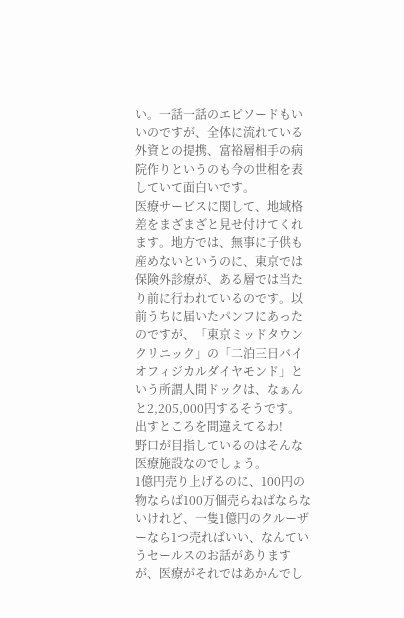い。一話一話のエピソードもいいのですが、全体に流れている外資との提携、富裕層相手の病院作りというのも今の世相を表していて面白いです。
医療サービスに関して、地域格差をまざまざと見せ付けてくれます。地方では、無事に子供も産めないというのに、東京では保険外診療が、ある層では当たり前に行われているのです。以前うちに届いたパンフにあったのですが、「東京ミッドタウンクリニック」の「二泊三日バイオフィジカルダイヤモンド」という所謂人間ドックは、なぁんと2,205,000円するそうです。出すところを間違えてるわ!
野口が目指しているのはそんな医療施設なのでしょう。
1億円売り上げるのに、100円の物ならば100万個売らねばならないけれど、一隻1億円のクルーザーなら1つ売ればいい、なんていうセールスのお話がありますが、医療がそれではあかんでし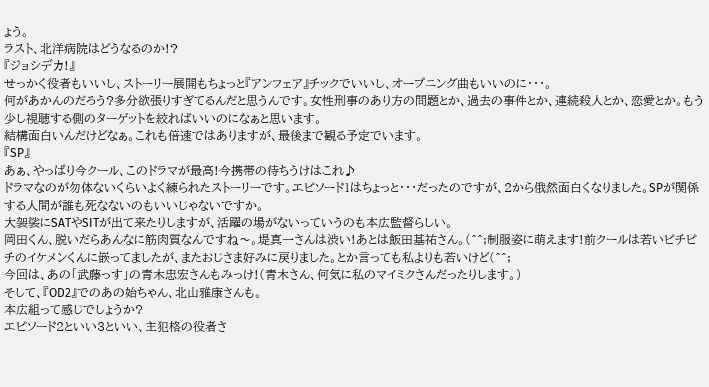ょう。
ラスト、北洋病院はどうなるのか!?
『ジョシデカ!』
せっかく役者もいいし、ストーリー展開もちょっと『アンフェア』チックでいいし、オープニング曲もいいのに・・・。
何があかんのだろう?多分欲張りすぎてるんだと思うんです。女性刑事のあり方の問題とか、過去の事件とか、連続殺人とか、恋愛とか。もう少し視聴する側のターゲットを絞ればいいのになぁと思います。
結構面白いんだけどなぁ。これも倍速ではありますが、最後まで観る予定でいます。
『SP』
あぁ、やっぱり今クール、このドラマが最高!今携帯の待ちうけはこれ♪
ドラマなのが勿体ないくらいよく練られたストーリーです。エピソード1はちょっと・・・だったのですが、2から俄然面白くなりました。SPが関係する人間が誰も死なないのもいいじゃないですか。
大袈裟にSATやSITが出て来たりしますが、活躍の場がないっていうのも本広監督らしい。
岡田くん、脱いだらあんなに筋肉質なんですね〜。堤真一さんは渋い!あとは飯田基祐さん。(^^;制服姿に萌えます!前クールは若いピチピチのイケメンくんに嵌ってましたが、またおじさま好みに戻りました。とか言っても私よりも若いけど(^^;
今回は、あの「武藤っす」の青木忠宏さんもみっけ!(青木さん、何気に私のマイミクさんだったりします。)
そして、『OD2』でのあの始ちゃん、北山雅康さんも。
本広組って感じでしょうか?
エピソード2といい3といい、主犯格の役者さ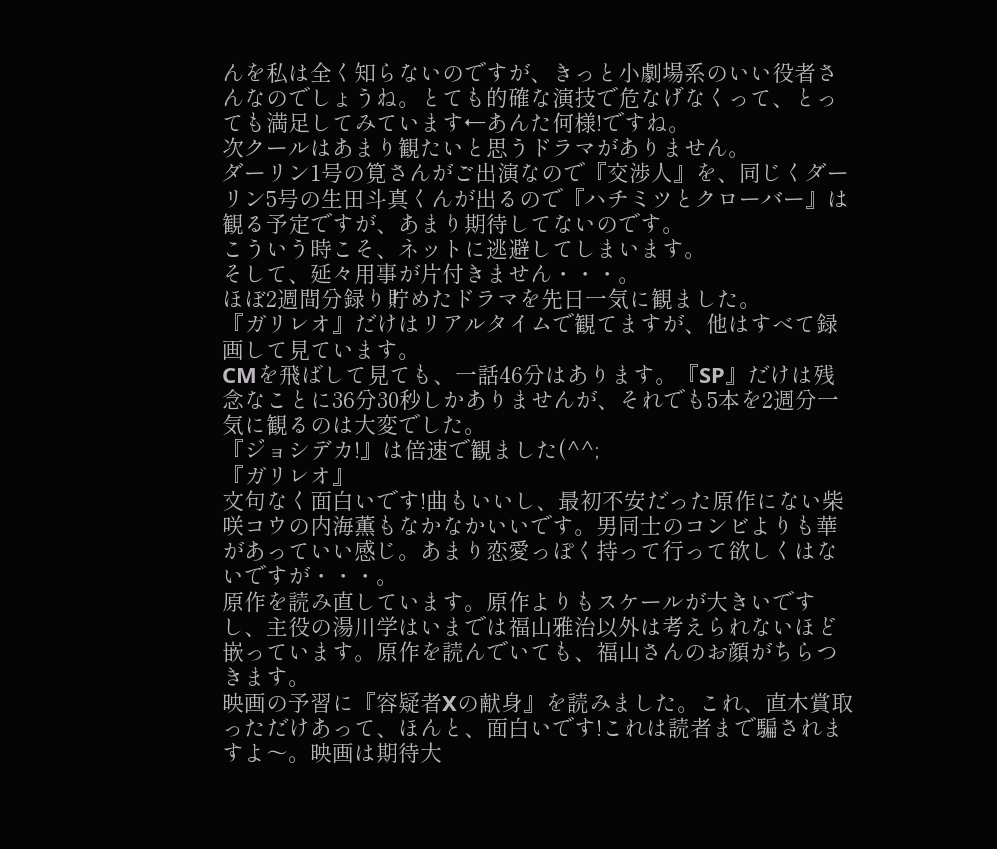んを私は全く知らないのですが、きっと小劇場系のいい役者さんなのでしょうね。とても的確な演技で危なげなくって、とっても満足してみています←あんた何様!ですね。
次クールはあまり観たいと思うドラマがありません。
ダーリン1号の筧さんがご出演なので『交渉人』を、同じくダーリン5号の生田斗真くんが出るので『ハチミツとクローバー』は観る予定ですが、あまり期待してないのです。
こういう時こそ、ネットに逃避してしまいます。
そして、延々用事が片付きません・・・。
ほぼ2週間分録り貯めたドラマを先日一気に観ました。
『ガリレオ』だけはリアルタイムで観てますが、他はすべて録画して見ています。
CMを飛ばして見ても、一話46分はあります。『SP』だけは残念なことに36分30秒しかありませんが、それでも5本を2週分一気に観るのは大変でした。
『ジョシデカ!』は倍速で観ました(^^;
『ガリレオ』
文句なく面白いです!曲もいいし、最初不安だった原作にない柴咲コウの内海薫もなかなかいいです。男同士のコンビよりも華があっていい感じ。あまり恋愛っぽく持って行って欲しくはないですが・・・。
原作を読み直しています。原作よりもスケールが大きいですし、主役の湯川学はいまでは福山雅治以外は考えられないほど嵌っています。原作を読んでいても、福山さんのお顔がちらつきます。
映画の予習に『容疑者Xの献身』を読みました。これ、直木賞取っただけあって、ほんと、面白いです!これは読者まで騙されますよ〜。映画は期待大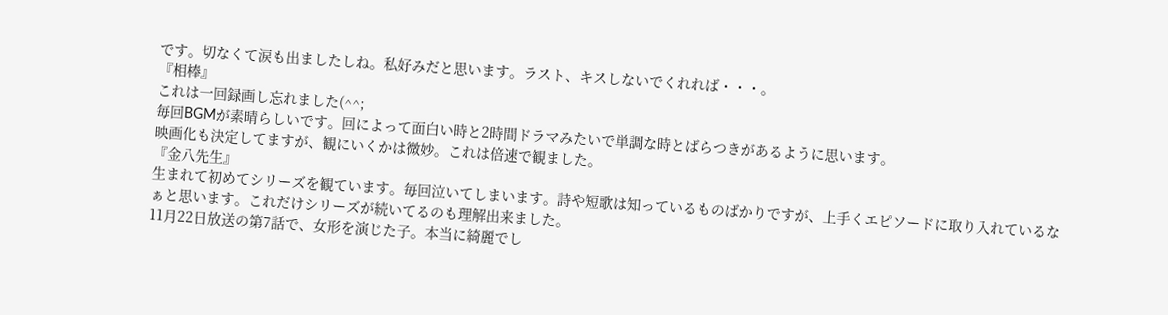です。切なくて涙も出ましたしね。私好みだと思います。ラスト、キスしないでくれれば・・・。
『相棒』
これは一回録画し忘れました(^^;
毎回BGMが素晴らしいです。回によって面白い時と2時間ドラマみたいで単調な時とばらつきがあるように思います。
映画化も決定してますが、観にいくかは微妙。これは倍速で観ました。
『金八先生』
生まれて初めてシリーズを観ています。毎回泣いてしまいます。詩や短歌は知っているものばかりですが、上手くエピソードに取り入れているなぁと思います。これだけシリーズが続いてるのも理解出来ました。
11月22日放送の第7話で、女形を演じた子。本当に綺麗でし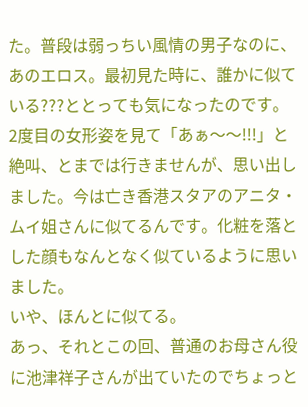た。普段は弱っちい風情の男子なのに、あのエロス。最初見た時に、誰かに似ている???ととっても気になったのです。
2度目の女形姿を見て「あぁ〜〜!!!」と絶叫、とまでは行きませんが、思い出しました。今は亡き香港スタアのアニタ・ムイ姐さんに似てるんです。化粧を落とした顔もなんとなく似ているように思いました。
いや、ほんとに似てる。
あっ、それとこの回、普通のお母さん役に池津祥子さんが出ていたのでちょっと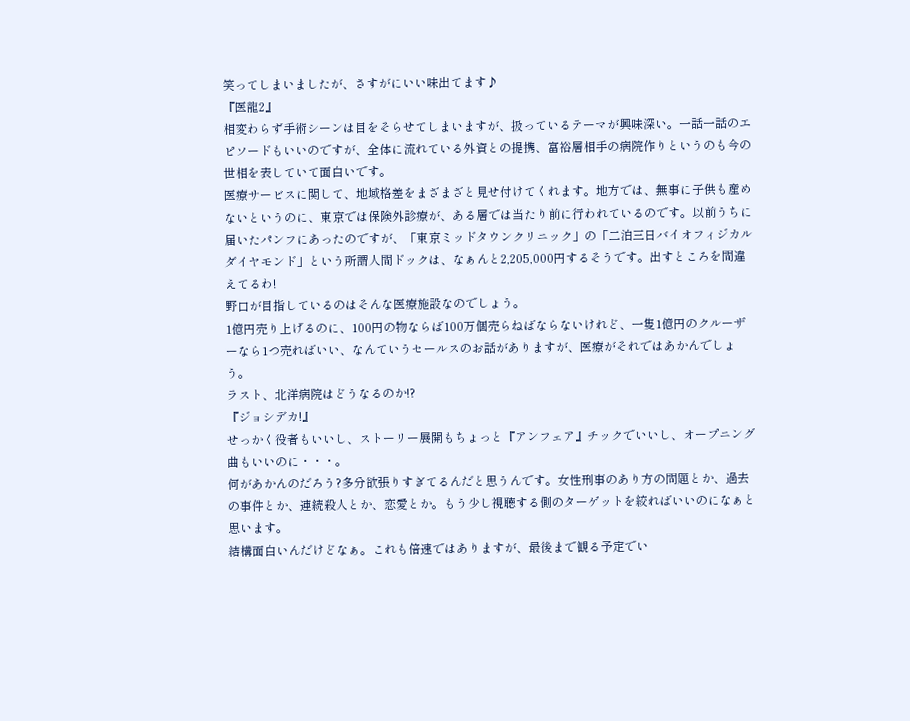笑ってしまいましたが、さすがにいい味出てます♪
『医龍2』
相変わらず手術シーンは目をそらせてしまいますが、扱っているテーマが興味深い。一話一話のエピソードもいいのですが、全体に流れている外資との提携、富裕層相手の病院作りというのも今の世相を表していて面白いです。
医療サービスに関して、地域格差をまざまざと見せ付けてくれます。地方では、無事に子供も産めないというのに、東京では保険外診療が、ある層では当たり前に行われているのです。以前うちに届いたパンフにあったのですが、「東京ミッドタウンクリニック」の「二泊三日バイオフィジカルダイヤモンド」という所謂人間ドックは、なぁんと2,205,000円するそうです。出すところを間違えてるわ!
野口が目指しているのはそんな医療施設なのでしょう。
1億円売り上げるのに、100円の物ならば100万個売らねばならないけれど、一隻1億円のクルーザーなら1つ売ればいい、なんていうセールスのお話がありますが、医療がそれではあかんでしょう。
ラスト、北洋病院はどうなるのか!?
『ジョシデカ!』
せっかく役者もいいし、ストーリー展開もちょっと『アンフェア』チックでいいし、オープニング曲もいいのに・・・。
何があかんのだろう?多分欲張りすぎてるんだと思うんです。女性刑事のあり方の問題とか、過去の事件とか、連続殺人とか、恋愛とか。もう少し視聴する側のターゲットを絞ればいいのになぁと思います。
結構面白いんだけどなぁ。これも倍速ではありますが、最後まで観る予定でい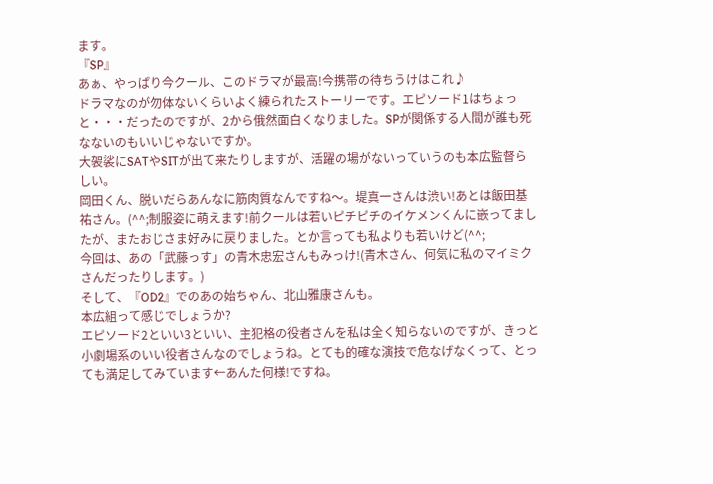ます。
『SP』
あぁ、やっぱり今クール、このドラマが最高!今携帯の待ちうけはこれ♪
ドラマなのが勿体ないくらいよく練られたストーリーです。エピソード1はちょっと・・・だったのですが、2から俄然面白くなりました。SPが関係する人間が誰も死なないのもいいじゃないですか。
大袈裟にSATやSITが出て来たりしますが、活躍の場がないっていうのも本広監督らしい。
岡田くん、脱いだらあんなに筋肉質なんですね〜。堤真一さんは渋い!あとは飯田基祐さん。(^^;制服姿に萌えます!前クールは若いピチピチのイケメンくんに嵌ってましたが、またおじさま好みに戻りました。とか言っても私よりも若いけど(^^;
今回は、あの「武藤っす」の青木忠宏さんもみっけ!(青木さん、何気に私のマイミクさんだったりします。)
そして、『OD2』でのあの始ちゃん、北山雅康さんも。
本広組って感じでしょうか?
エピソード2といい3といい、主犯格の役者さんを私は全く知らないのですが、きっと小劇場系のいい役者さんなのでしょうね。とても的確な演技で危なげなくって、とっても満足してみています←あんた何様!ですね。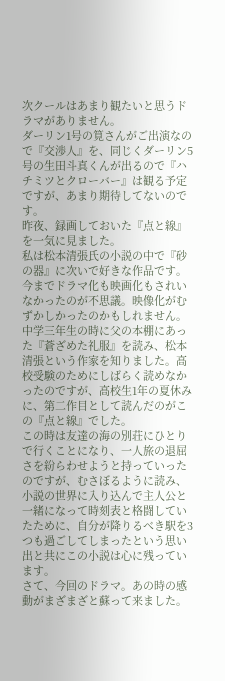次クールはあまり観たいと思うドラマがありません。
ダーリン1号の筧さんがご出演なので『交渉人』を、同じくダーリン5号の生田斗真くんが出るので『ハチミツとクローバー』は観る予定ですが、あまり期待してないのです。
昨夜、録画しておいた『点と線』を一気に見ました。
私は松本清張氏の小説の中で『砂の器』に次いで好きな作品です。今までドラマ化も映画化もされいなかったのが不思議。映像化がむずかしかったのかもしれません。
中学三年生の時に父の本棚にあった『蒼ざめた礼服』を読み、松本清張という作家を知りました。高校受験のためにしばらく読めなかったのですが、高校生1年の夏休みに、第二作目として読んだのがこの『点と線』でした。
この時は友達の海の別荘にひとりで行くことになり、一人旅の退屈さを紛らわせようと持っていったのですが、むさぼるように読み、小説の世界に入り込んで主人公と一緒になって時刻表と格闘していたために、自分が降りるべき駅を3つも過ごしてしまったという思い出と共にこの小説は心に残っています。
さて、今回のドラマ。あの時の感動がまざまざと蘇って来ました。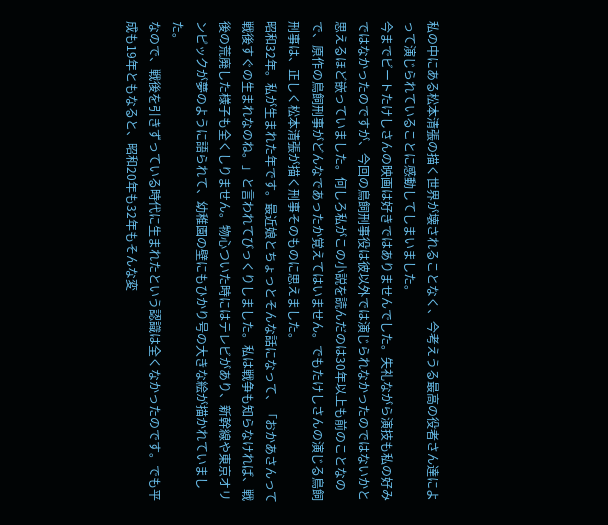私の中にある松本清張の描く世界が壊されることなく、今考えうる最高の役者さん達によって演じられていることに感動してしまいました。
今までビートたけしさんの映画は好きではありませんでした。失礼ながら演技も私の好みではなかったのですが、今回の鳥飼刑事役は彼以外では演じられなかったのではないかと思えるほど嵌っていました。何しろ私がこの小説を読んだのは30年以上も前のことなので、原作の鳥飼刑事がどんなであったか覚えてはいません。でもたけしさんの演じる鳥飼刑事は、正しく松本清張が描く刑事そのものに思えました。
昭和32年。私が生まれた年です。最近娘とちょっとそんな話になって、「おかあさんって戦後すぐの生まれなのね。」と言われてびっくりしました。私は戦争も知らなければ、戦後の荒廃した様子も全くしりません。物心ついた時にはテレビがあり、新幹線や東京オリンピックが夢のように語られて、幼稚園の壁にもひかり号の大きな絵が描かれていました。
なので、戦後を引きずっている時代に生まれたという認識は全くなかったのです。でも平成も19年ともなると、昭和20年も32年もそんな変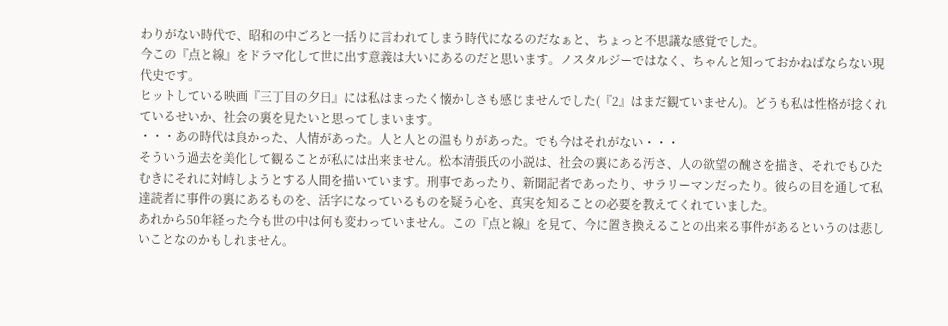わりがない時代で、昭和の中ごろと一括りに言われてしまう時代になるのだなぁと、ちょっと不思議な感覚でした。
今この『点と線』をドラマ化して世に出す意義は大いにあるのだと思います。ノスタルジーではなく、ちゃんと知っておかねばならない現代史です。
ヒットしている映画『三丁目の夕日』には私はまったく懐かしさも感じませんでした(『2』はまだ観ていません)。どうも私は性格が捻くれているせいか、社会の裏を見たいと思ってしまいます。
・・・あの時代は良かった、人情があった。人と人との温もりがあった。でも今はそれがない・・・
そういう過去を美化して観ることが私には出来ません。松本清張氏の小説は、社会の裏にある汚さ、人の欲望の醜さを描き、それでもひたむきにそれに対峙しようとする人間を描いています。刑事であったり、新聞記者であったり、サラリーマンだったり。彼らの目を通して私達読者に事件の裏にあるものを、活字になっているものを疑う心を、真実を知ることの必要を教えてくれていました。
あれから50年経った今も世の中は何も変わっていません。この『点と線』を見て、今に置き換えることの出来る事件があるというのは悲しいことなのかもしれません。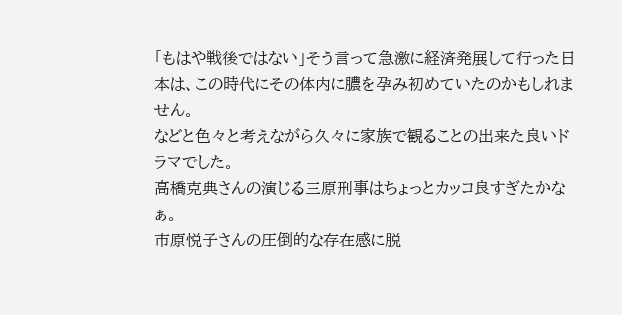「もはや戦後ではない」そう言って急激に経済発展して行った日本は、この時代にその体内に膿を孕み初めていたのかもしれません。
などと色々と考えながら久々に家族で観ることの出来た良いドラマでした。
高橋克典さんの演じる三原刑事はちょっとカッコ良すぎたかなぁ。
市原悦子さんの圧倒的な存在感に脱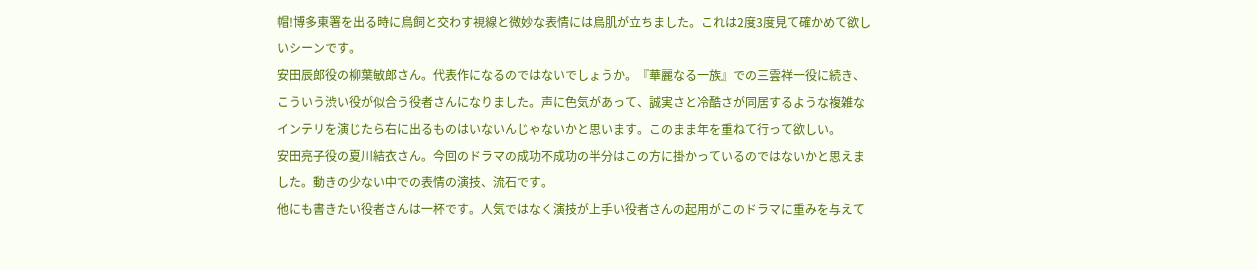帽!博多東署を出る時に鳥飼と交わす視線と微妙な表情には鳥肌が立ちました。これは2度3度見て確かめて欲しいシーンです。
安田辰郎役の柳葉敏郎さん。代表作になるのではないでしょうか。『華麗なる一族』での三雲祥一役に続き、こういう渋い役が似合う役者さんになりました。声に色気があって、誠実さと冷酷さが同居するような複雑なインテリを演じたら右に出るものはいないんじゃないかと思います。このまま年を重ねて行って欲しい。
安田亮子役の夏川結衣さん。今回のドラマの成功不成功の半分はこの方に掛かっているのではないかと思えました。動きの少ない中での表情の演技、流石です。
他にも書きたい役者さんは一杯です。人気ではなく演技が上手い役者さんの起用がこのドラマに重みを与えて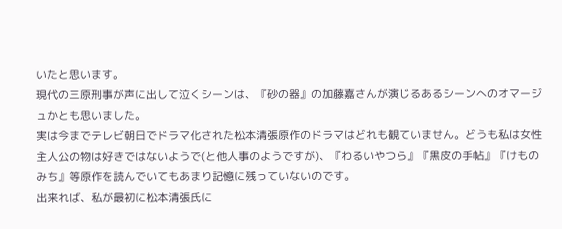いたと思います。
現代の三原刑事が声に出して泣くシーンは、『砂の器』の加藤嘉さんが演じるあるシーンへのオマージュかとも思いました。
実は今までテレビ朝日でドラマ化された松本清張原作のドラマはどれも観ていません。どうも私は女性主人公の物は好きではないようで(と他人事のようですが)、『わるいやつら』『黒皮の手帖』『けものみち』等原作を読んでいてもあまり記憶に残っていないのです。
出来れば、私が最初に松本清張氏に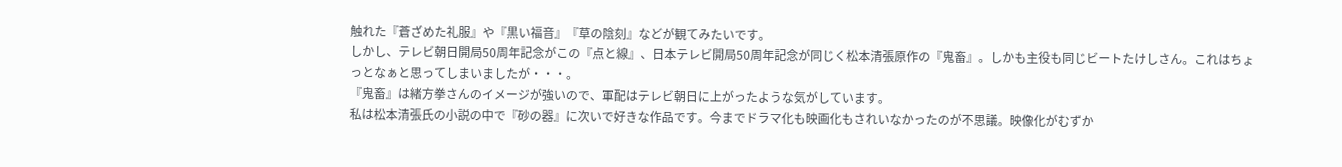触れた『蒼ざめた礼服』や『黒い福音』『草の陰刻』などが観てみたいです。
しかし、テレビ朝日開局50周年記念がこの『点と線』、日本テレビ開局50周年記念が同じく松本清張原作の『鬼畜』。しかも主役も同じビートたけしさん。これはちょっとなぁと思ってしまいましたが・・・。
『鬼畜』は緒方拳さんのイメージが強いので、軍配はテレビ朝日に上がったような気がしています。
私は松本清張氏の小説の中で『砂の器』に次いで好きな作品です。今までドラマ化も映画化もされいなかったのが不思議。映像化がむずか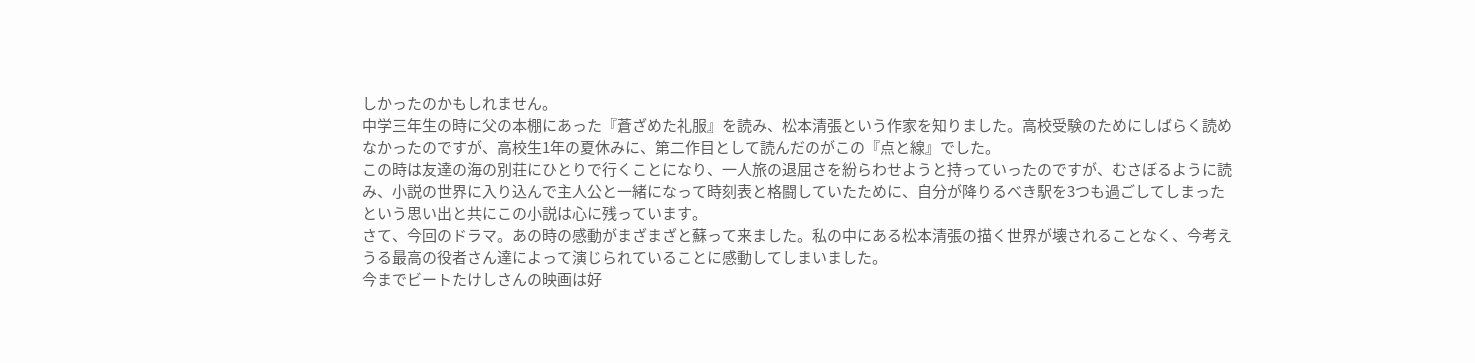しかったのかもしれません。
中学三年生の時に父の本棚にあった『蒼ざめた礼服』を読み、松本清張という作家を知りました。高校受験のためにしばらく読めなかったのですが、高校生1年の夏休みに、第二作目として読んだのがこの『点と線』でした。
この時は友達の海の別荘にひとりで行くことになり、一人旅の退屈さを紛らわせようと持っていったのですが、むさぼるように読み、小説の世界に入り込んで主人公と一緒になって時刻表と格闘していたために、自分が降りるべき駅を3つも過ごしてしまったという思い出と共にこの小説は心に残っています。
さて、今回のドラマ。あの時の感動がまざまざと蘇って来ました。私の中にある松本清張の描く世界が壊されることなく、今考えうる最高の役者さん達によって演じられていることに感動してしまいました。
今までビートたけしさんの映画は好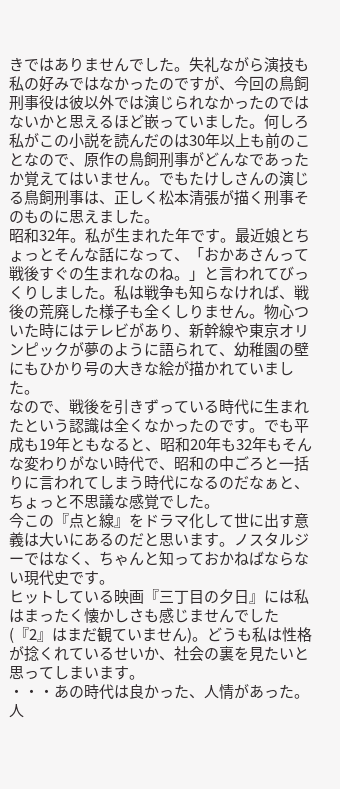きではありませんでした。失礼ながら演技も私の好みではなかったのですが、今回の鳥飼刑事役は彼以外では演じられなかったのではないかと思えるほど嵌っていました。何しろ私がこの小説を読んだのは30年以上も前のことなので、原作の鳥飼刑事がどんなであったか覚えてはいません。でもたけしさんの演じる鳥飼刑事は、正しく松本清張が描く刑事そのものに思えました。
昭和32年。私が生まれた年です。最近娘とちょっとそんな話になって、「おかあさんって戦後すぐの生まれなのね。」と言われてびっくりしました。私は戦争も知らなければ、戦後の荒廃した様子も全くしりません。物心ついた時にはテレビがあり、新幹線や東京オリンピックが夢のように語られて、幼稚園の壁にもひかり号の大きな絵が描かれていました。
なので、戦後を引きずっている時代に生まれたという認識は全くなかったのです。でも平成も19年ともなると、昭和20年も32年もそんな変わりがない時代で、昭和の中ごろと一括りに言われてしまう時代になるのだなぁと、ちょっと不思議な感覚でした。
今この『点と線』をドラマ化して世に出す意義は大いにあるのだと思います。ノスタルジーではなく、ちゃんと知っておかねばならない現代史です。
ヒットしている映画『三丁目の夕日』には私はまったく懐かしさも感じませんでした(『2』はまだ観ていません)。どうも私は性格が捻くれているせいか、社会の裏を見たいと思ってしまいます。
・・・あの時代は良かった、人情があった。人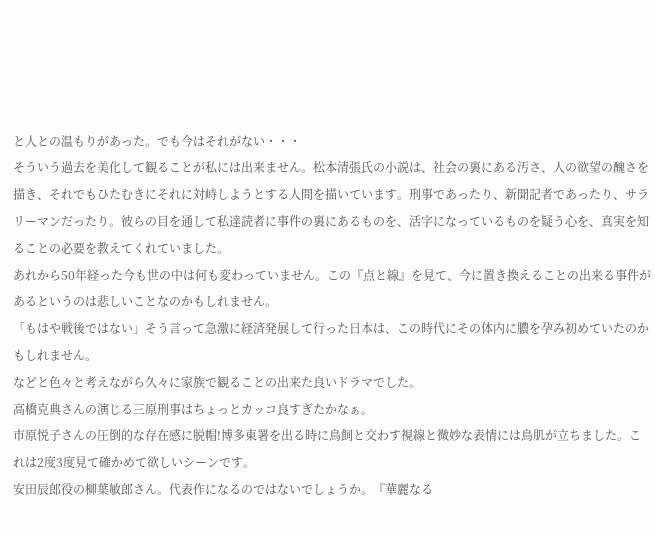と人との温もりがあった。でも今はそれがない・・・
そういう過去を美化して観ることが私には出来ません。松本清張氏の小説は、社会の裏にある汚さ、人の欲望の醜さを描き、それでもひたむきにそれに対峙しようとする人間を描いています。刑事であったり、新聞記者であったり、サラリーマンだったり。彼らの目を通して私達読者に事件の裏にあるものを、活字になっているものを疑う心を、真実を知ることの必要を教えてくれていました。
あれから50年経った今も世の中は何も変わっていません。この『点と線』を見て、今に置き換えることの出来る事件があるというのは悲しいことなのかもしれません。
「もはや戦後ではない」そう言って急激に経済発展して行った日本は、この時代にその体内に膿を孕み初めていたのかもしれません。
などと色々と考えながら久々に家族で観ることの出来た良いドラマでした。
高橋克典さんの演じる三原刑事はちょっとカッコ良すぎたかなぁ。
市原悦子さんの圧倒的な存在感に脱帽!博多東署を出る時に鳥飼と交わす視線と微妙な表情には鳥肌が立ちました。これは2度3度見て確かめて欲しいシーンです。
安田辰郎役の柳葉敏郎さん。代表作になるのではないでしょうか。『華麗なる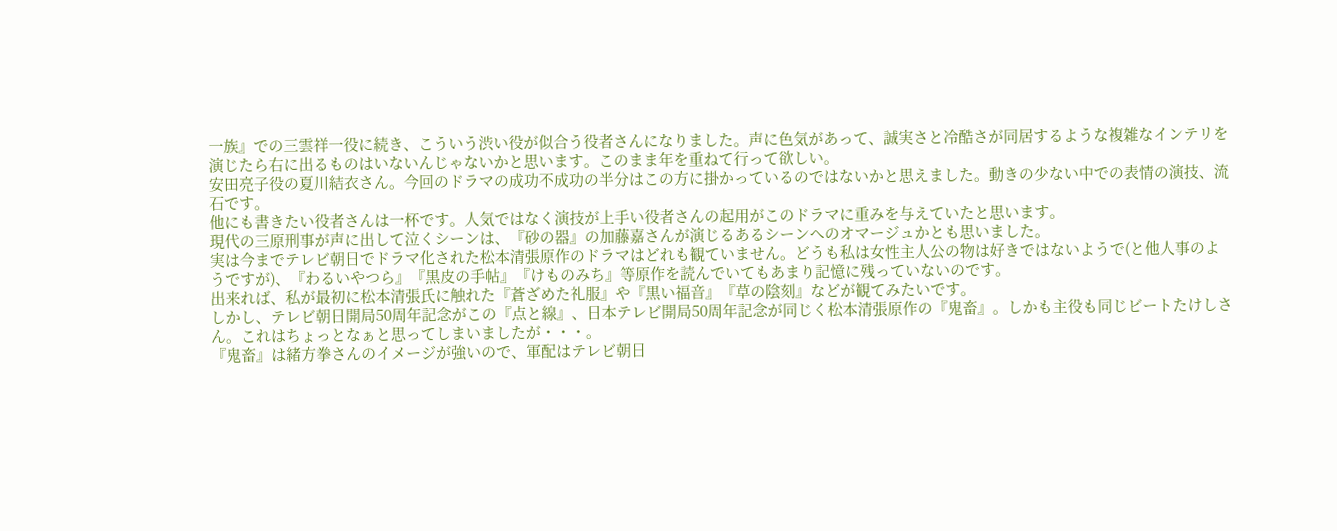一族』での三雲祥一役に続き、こういう渋い役が似合う役者さんになりました。声に色気があって、誠実さと冷酷さが同居するような複雑なインテリを演じたら右に出るものはいないんじゃないかと思います。このまま年を重ねて行って欲しい。
安田亮子役の夏川結衣さん。今回のドラマの成功不成功の半分はこの方に掛かっているのではないかと思えました。動きの少ない中での表情の演技、流石です。
他にも書きたい役者さんは一杯です。人気ではなく演技が上手い役者さんの起用がこのドラマに重みを与えていたと思います。
現代の三原刑事が声に出して泣くシーンは、『砂の器』の加藤嘉さんが演じるあるシーンへのオマージュかとも思いました。
実は今までテレビ朝日でドラマ化された松本清張原作のドラマはどれも観ていません。どうも私は女性主人公の物は好きではないようで(と他人事のようですが)、『わるいやつら』『黒皮の手帖』『けものみち』等原作を読んでいてもあまり記憶に残っていないのです。
出来れば、私が最初に松本清張氏に触れた『蒼ざめた礼服』や『黒い福音』『草の陰刻』などが観てみたいです。
しかし、テレビ朝日開局50周年記念がこの『点と線』、日本テレビ開局50周年記念が同じく松本清張原作の『鬼畜』。しかも主役も同じビートたけしさん。これはちょっとなぁと思ってしまいましたが・・・。
『鬼畜』は緒方拳さんのイメージが強いので、軍配はテレビ朝日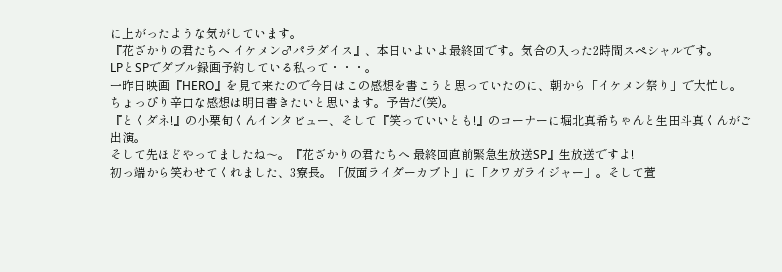に上がったような気がしています。
『花ざかりの君たちへ イケメン♂パラダイス』、本日いよいよ最終回です。気合の入った2時間スペシャルです。
LPとSPでダブル録画予約している私って・・・。
一昨日映画『HERO』を見て来たので今日はこの感想を書こうと思っていたのに、朝から「イケメン祭り」で大忙し。
ちょっぴり辛口な感想は明日書きたいと思います。予告だ(笑)。
『とくダネ!』の小栗旬くんインタビュー、そして『笑っていいとも!』のコーナーに堀北真希ちゃんと生田斗真くんがご出演。
そして先ほどやってましたね〜。『花ざかりの君たちへ 最終回直前緊急生放送SP』生放送ですよ!
初っ端から笑わせてくれました、3寮長。「仮面ライダーカブト」に「クワガライジャー」。そして萱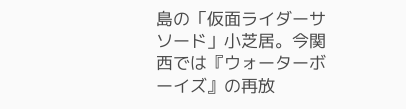島の「仮面ライダーサソード」小芝居。今関西では『ウォーターボーイズ』の再放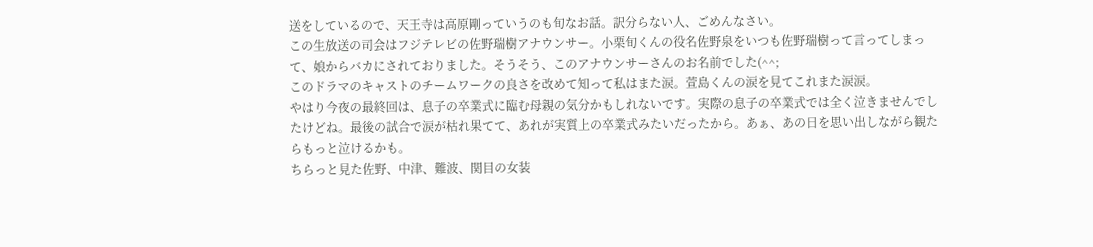送をしているので、天王寺は高原剛っていうのも旬なお話。訳分らない人、ごめんなさい。
この生放送の司会はフジテレビの佐野瑞樹アナウンサー。小栗旬くんの役名佐野泉をいつも佐野瑞樹って言ってしまって、娘からバカにされておりました。そうそう、このアナウンサーさんのお名前でした(^^;
このドラマのキャストのチームワークの良さを改めて知って私はまた涙。萱島くんの涙を見てこれまた涙涙。
やはり今夜の最終回は、息子の卒業式に臨む母親の気分かもしれないです。実際の息子の卒業式では全く泣きませんでしたけどね。最後の試合で涙が枯れ果てて、あれが実質上の卒業式みたいだったから。あぁ、あの日を思い出しながら観たらもっと泣けるかも。
ちらっと見た佐野、中津、難波、関目の女装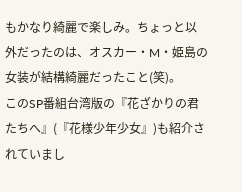もかなり綺麗で楽しみ。ちょっと以外だったのは、オスカー・M・姫島の女装が結構綺麗だったこと(笑)。
このSP番組台湾版の『花ざかりの君たちへ』(『花様少年少女』)も紹介されていまし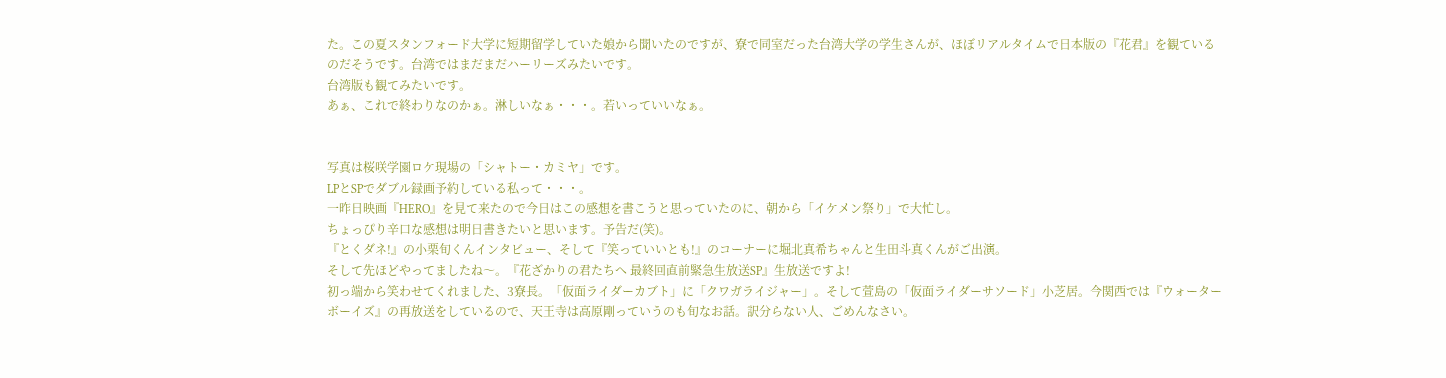た。この夏スタンフォード大学に短期留学していた娘から聞いたのですが、寮で同室だった台湾大学の学生さんが、ほぼリアルタイムで日本版の『花君』を観ているのだそうです。台湾ではまだまだハーリーズみたいです。
台湾版も観てみたいです。
あぁ、これで終わりなのかぁ。淋しいなぁ・・・。若いっていいなぁ。


写真は桜咲学園ロケ現場の「シャトー・カミヤ」です。
LPとSPでダブル録画予約している私って・・・。
一昨日映画『HERO』を見て来たので今日はこの感想を書こうと思っていたのに、朝から「イケメン祭り」で大忙し。
ちょっぴり辛口な感想は明日書きたいと思います。予告だ(笑)。
『とくダネ!』の小栗旬くんインタビュー、そして『笑っていいとも!』のコーナーに堀北真希ちゃんと生田斗真くんがご出演。
そして先ほどやってましたね〜。『花ざかりの君たちへ 最終回直前緊急生放送SP』生放送ですよ!
初っ端から笑わせてくれました、3寮長。「仮面ライダーカブト」に「クワガライジャー」。そして萱島の「仮面ライダーサソード」小芝居。今関西では『ウォーターボーイズ』の再放送をしているので、天王寺は高原剛っていうのも旬なお話。訳分らない人、ごめんなさい。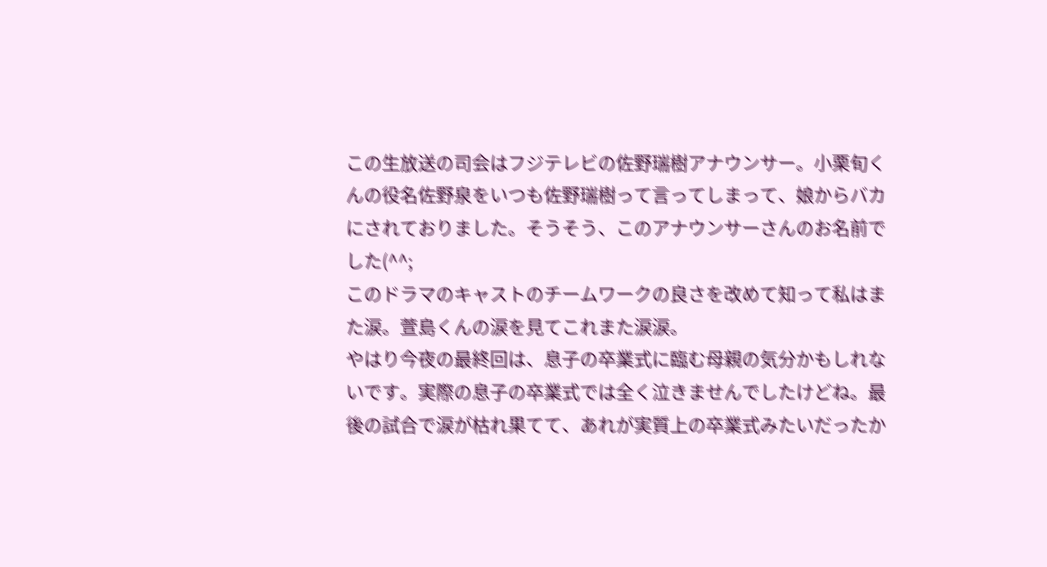この生放送の司会はフジテレビの佐野瑞樹アナウンサー。小栗旬くんの役名佐野泉をいつも佐野瑞樹って言ってしまって、娘からバカにされておりました。そうそう、このアナウンサーさんのお名前でした(^^;
このドラマのキャストのチームワークの良さを改めて知って私はまた涙。萱島くんの涙を見てこれまた涙涙。
やはり今夜の最終回は、息子の卒業式に臨む母親の気分かもしれないです。実際の息子の卒業式では全く泣きませんでしたけどね。最後の試合で涙が枯れ果てて、あれが実質上の卒業式みたいだったか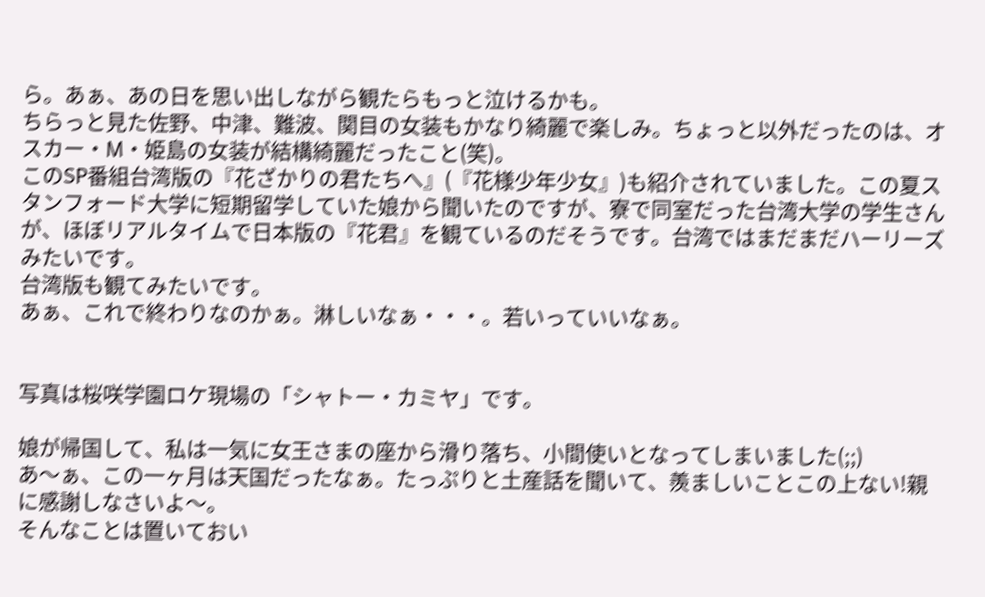ら。あぁ、あの日を思い出しながら観たらもっと泣けるかも。
ちらっと見た佐野、中津、難波、関目の女装もかなり綺麗で楽しみ。ちょっと以外だったのは、オスカー・M・姫島の女装が結構綺麗だったこと(笑)。
このSP番組台湾版の『花ざかりの君たちへ』(『花様少年少女』)も紹介されていました。この夏スタンフォード大学に短期留学していた娘から聞いたのですが、寮で同室だった台湾大学の学生さんが、ほぼリアルタイムで日本版の『花君』を観ているのだそうです。台湾ではまだまだハーリーズみたいです。
台湾版も観てみたいです。
あぁ、これで終わりなのかぁ。淋しいなぁ・・・。若いっていいなぁ。


写真は桜咲学園ロケ現場の「シャトー・カミヤ」です。

娘が帰国して、私は一気に女王さまの座から滑り落ち、小間使いとなってしまいました(;;)
あ〜ぁ、この一ヶ月は天国だったなぁ。たっぷりと土産話を聞いて、羨ましいことこの上ない!親に感謝しなさいよ〜。
そんなことは置いておい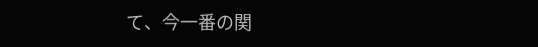て、今一番の関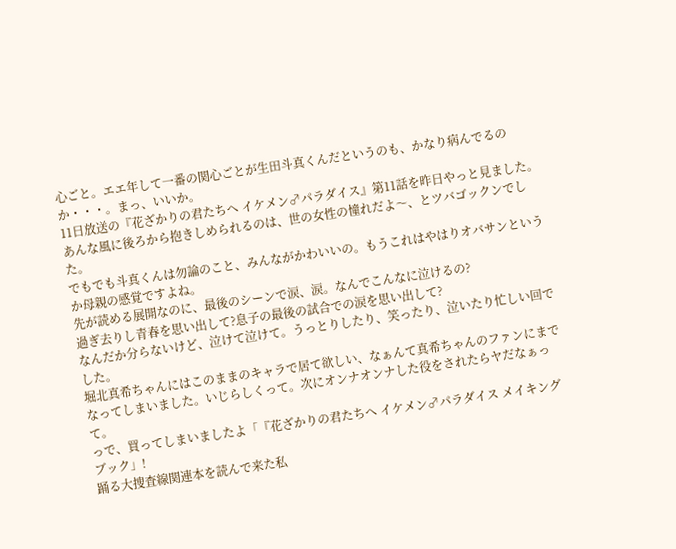心ごと。エエ年して一番の関心ごとが生田斗真くんだというのも、かなり病んでるのか・・・。まっ、いいか。
11日放送の『花ざかりの君たちへ イケメン♂パラダイス』第11話を昨日やっと見ました。
あんな風に後ろから抱きしめられるのは、世の女性の憧れだよ〜、とツバゴックンでした。
でもでも斗真くんは勿論のこと、みんながかわいいの。もうこれはやはりオバサンというか母親の感覚ですよね。
先が読める展開なのに、最後のシーンで涙、涙。なんでこんなに泣けるの?
過ぎ去りし青春を思い出して?息子の最後の試合での涙を思い出して?
なんだか分らないけど、泣けて泣けて。うっとりしたり、笑ったり、泣いたり忙しい回でした。
堀北真希ちゃんにはこのままのキャラで居て欲しい、なぁんて真希ちゃんのファンにまでなってしまいました。いじらしくって。次にオンナオンナした役をされたらヤだなぁって。
っで、買ってしまいましたよ「『花ざかりの君たちへ イケメン♂パラダイス メイキングブック」!
踊る大捜査線関連本を読んで来た私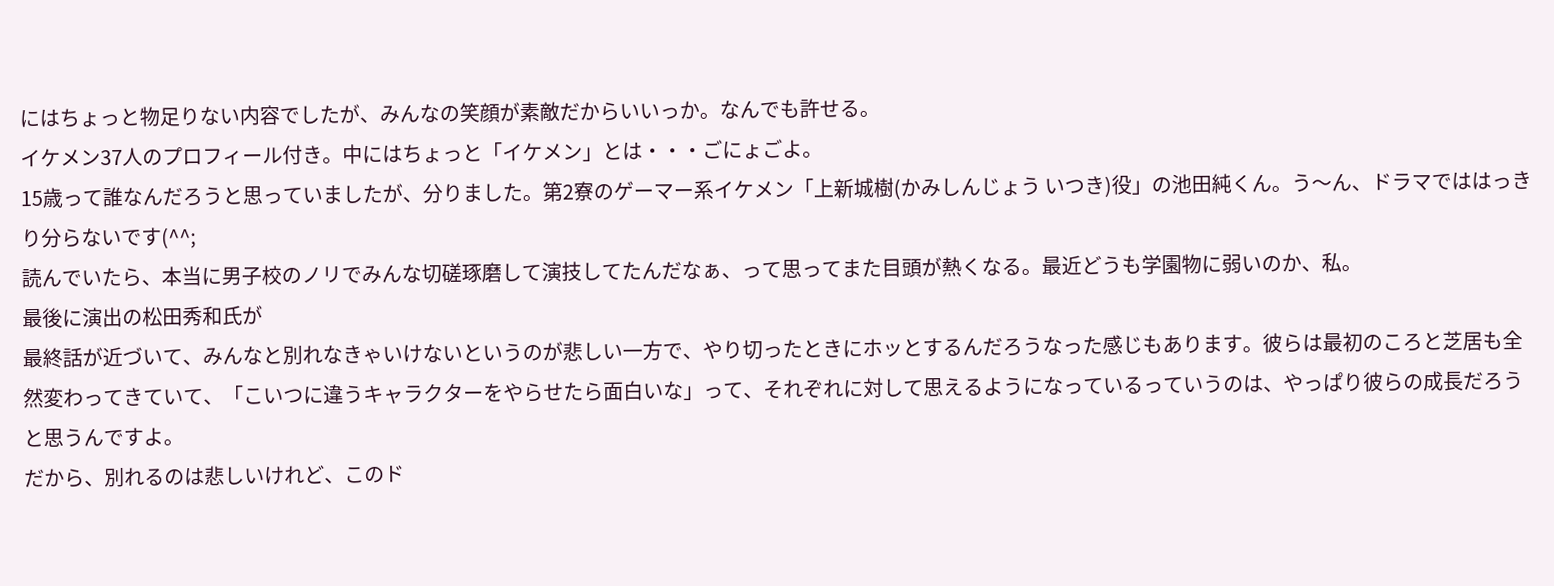にはちょっと物足りない内容でしたが、みんなの笑顔が素敵だからいいっか。なんでも許せる。
イケメン37人のプロフィール付き。中にはちょっと「イケメン」とは・・・ごにょごよ。
15歳って誰なんだろうと思っていましたが、分りました。第2寮のゲーマー系イケメン「上新城樹(かみしんじょう いつき)役」の池田純くん。う〜ん、ドラマでははっきり分らないです(^^;
読んでいたら、本当に男子校のノリでみんな切磋琢磨して演技してたんだなぁ、って思ってまた目頭が熱くなる。最近どうも学園物に弱いのか、私。
最後に演出の松田秀和氏が
最終話が近づいて、みんなと別れなきゃいけないというのが悲しい一方で、やり切ったときにホッとするんだろうなった感じもあります。彼らは最初のころと芝居も全然変わってきていて、「こいつに違うキャラクターをやらせたら面白いな」って、それぞれに対して思えるようになっているっていうのは、やっぱり彼らの成長だろうと思うんですよ。
だから、別れるのは悲しいけれど、このド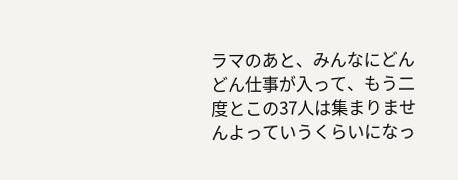ラマのあと、みんなにどんどん仕事が入って、もう二度とこの37人は集まりませんよっていうくらいになっ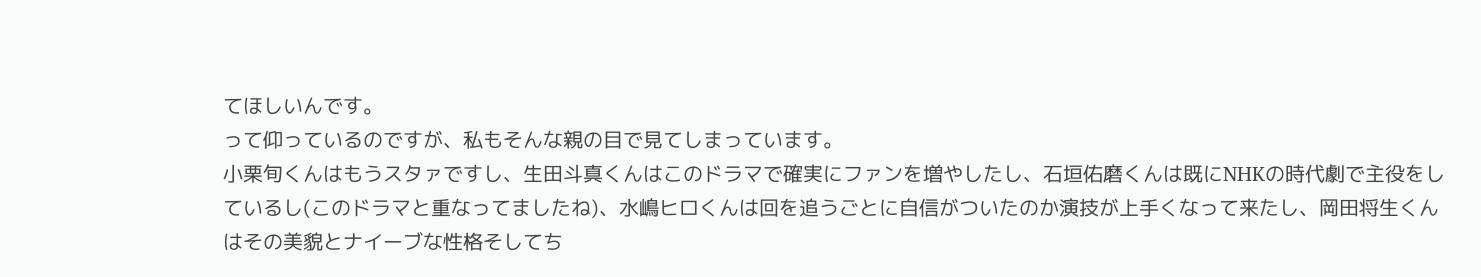てほしいんです。
って仰っているのですが、私もそんな親の目で見てしまっています。
小栗旬くんはもうスタァですし、生田斗真くんはこのドラマで確実にファンを増やしたし、石垣佑磨くんは既にNHKの時代劇で主役をしているし(このドラマと重なってましたね)、水嶋ヒロくんは回を追うごとに自信がついたのか演技が上手くなって来たし、岡田将生くんはその美貌とナイーブな性格そしてち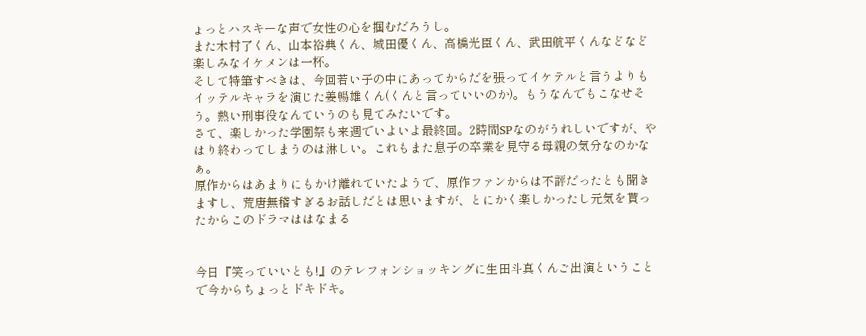ょっとハスキーな声で女性の心を掴むだろうし。
また木村了くん、山本裕典くん、城田優くん、高橋光臣くん、武田航平くんなどなど楽しみなイケメンは一杯。
そして特筆すべきは、今回若い子の中にあってからだを張ってイケテルと言うよりもイッテルキャラを演じた姜暢雄くん(くんと言っていいのか)。もうなんでもこなせそう。熱い刑事役なんていうのも見てみたいです。
さて、楽しかった学園祭も来週でいよいよ最終回。2時間SPなのがうれしいですが、やはり終わってしまうのは淋しい。これもまた息子の卒業を見守る母親の気分なのかなぁ。
原作からはあまりにもかけ離れていたようで、原作ファンからは不評だったとも聞きますし、荒唐無稽すぎるお話しだとは思いますが、とにかく楽しかったし元気を貰ったからこのドラマははなまる


今日『笑っていいとも!』のテレフォンショッキングに生田斗真くんご出演ということで今からちょっとドキドキ。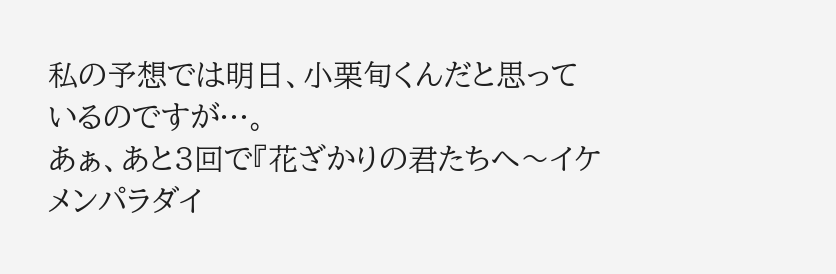私の予想では明日、小栗旬くんだと思っているのですが…。
あぁ、あと3回で『花ざかりの君たちへ〜イケメンパラダイ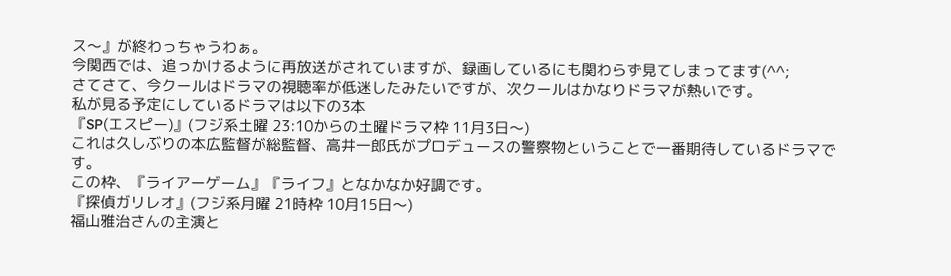ス〜』が終わっちゃうわぁ。
今関西では、追っかけるように再放送がされていますが、録画しているにも関わらず見てしまってます(^^;
さてさて、今クールはドラマの視聴率が低迷したみたいですが、次クールはかなりドラマが熱いです。
私が見る予定にしているドラマは以下の3本
『SP(エスピー)』(フジ系土曜 23:10からの土曜ドラマ枠 11月3日〜)
これは久しぶりの本広監督が総監督、高井一郎氏がプロデュースの警察物ということで一番期待しているドラマです。
この枠、『ライアーゲーム』『ライフ』となかなか好調です。
『探偵ガリレオ』(フジ系月曜 21時枠 10月15日〜)
福山雅治さんの主演と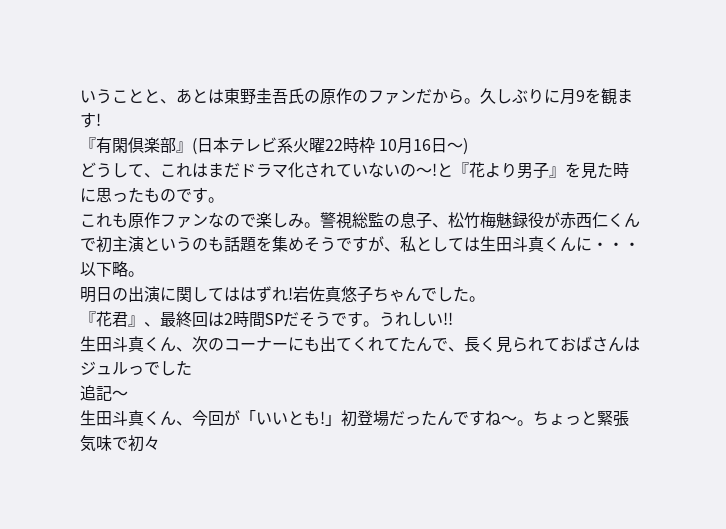いうことと、あとは東野圭吾氏の原作のファンだから。久しぶりに月9を観ます!
『有閑倶楽部』(日本テレビ系火曜22時枠 10月16日〜)
どうして、これはまだドラマ化されていないの〜!と『花より男子』を見た時に思ったものです。
これも原作ファンなので楽しみ。警視総監の息子、松竹梅魅録役が赤西仁くんで初主演というのも話題を集めそうですが、私としては生田斗真くんに・・・以下略。
明日の出演に関してははずれ!岩佐真悠子ちゃんでした。
『花君』、最終回は2時間SPだそうです。うれしい!!
生田斗真くん、次のコーナーにも出てくれてたんで、長く見られておばさんはジュルっでした
追記〜
生田斗真くん、今回が「いいとも!」初登場だったんですね〜。ちょっと緊張気味で初々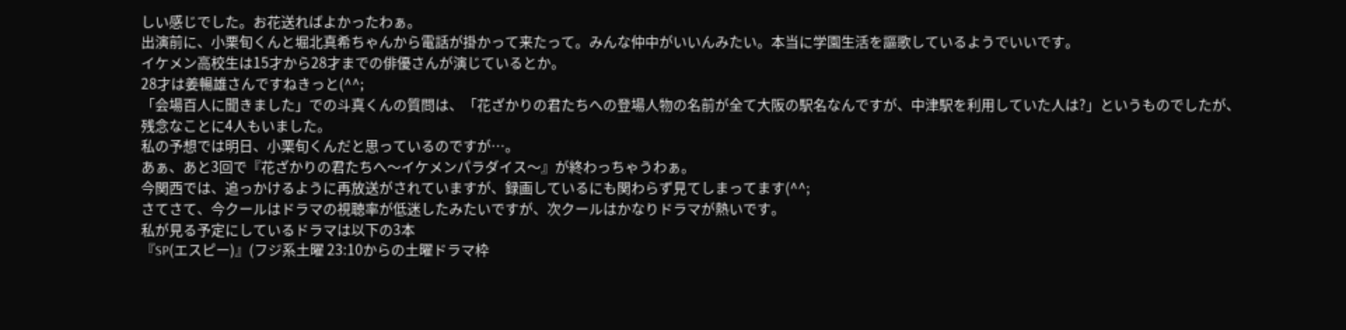しい感じでした。お花送ればよかったわぁ。
出演前に、小栗旬くんと堀北真希ちゃんから電話が掛かって来たって。みんな仲中がいいんみたい。本当に学園生活を謳歌しているようでいいです。
イケメン高校生は15才から28才までの俳優さんが演じているとか。
28才は姜暢雄さんですねきっと(^^;
「会場百人に聞きました」での斗真くんの質問は、「花ざかりの君たちへの登場人物の名前が全て大阪の駅名なんですが、中津駅を利用していた人は?」というものでしたが、残念なことに4人もいました。
私の予想では明日、小栗旬くんだと思っているのですが…。
あぁ、あと3回で『花ざかりの君たちへ〜イケメンパラダイス〜』が終わっちゃうわぁ。
今関西では、追っかけるように再放送がされていますが、録画しているにも関わらず見てしまってます(^^;
さてさて、今クールはドラマの視聴率が低迷したみたいですが、次クールはかなりドラマが熱いです。
私が見る予定にしているドラマは以下の3本
『SP(エスピー)』(フジ系土曜 23:10からの土曜ドラマ枠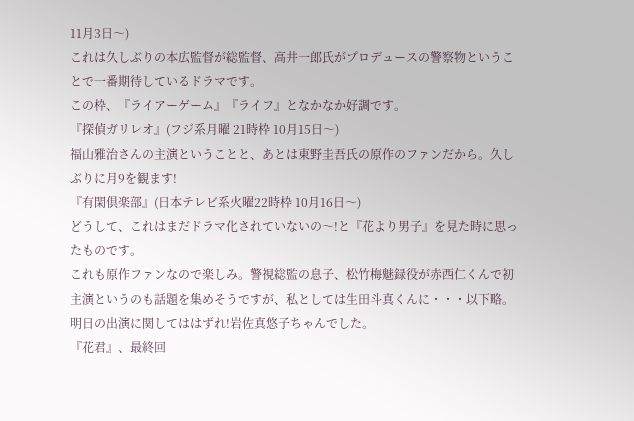11月3日〜)
これは久しぶりの本広監督が総監督、高井一郎氏がプロデュースの警察物ということで一番期待しているドラマです。
この枠、『ライアーゲーム』『ライフ』となかなか好調です。
『探偵ガリレオ』(フジ系月曜 21時枠 10月15日〜)
福山雅治さんの主演ということと、あとは東野圭吾氏の原作のファンだから。久しぶりに月9を観ます!
『有閑倶楽部』(日本テレビ系火曜22時枠 10月16日〜)
どうして、これはまだドラマ化されていないの〜!と『花より男子』を見た時に思ったものです。
これも原作ファンなので楽しみ。警視総監の息子、松竹梅魅録役が赤西仁くんで初主演というのも話題を集めそうですが、私としては生田斗真くんに・・・以下略。
明日の出演に関してははずれ!岩佐真悠子ちゃんでした。
『花君』、最終回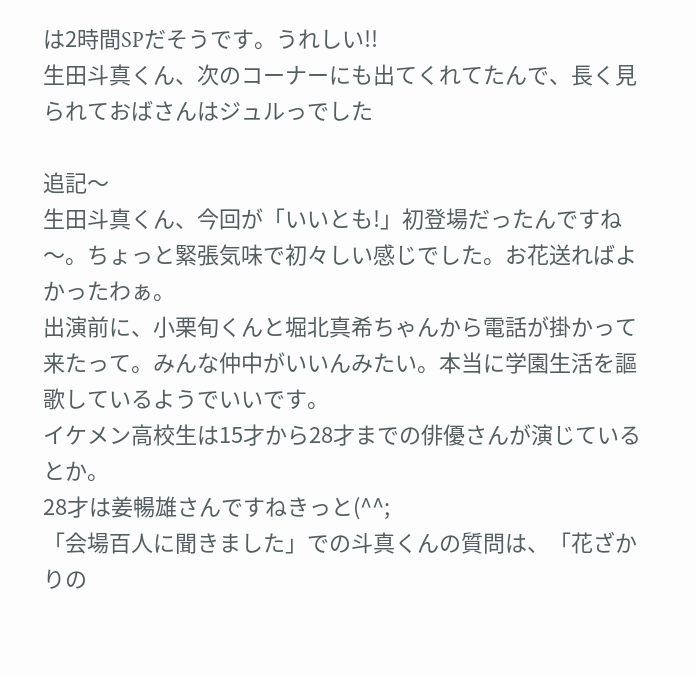は2時間SPだそうです。うれしい!!
生田斗真くん、次のコーナーにも出てくれてたんで、長く見られておばさんはジュルっでした

追記〜
生田斗真くん、今回が「いいとも!」初登場だったんですね〜。ちょっと緊張気味で初々しい感じでした。お花送ればよかったわぁ。
出演前に、小栗旬くんと堀北真希ちゃんから電話が掛かって来たって。みんな仲中がいいんみたい。本当に学園生活を謳歌しているようでいいです。
イケメン高校生は15才から28才までの俳優さんが演じているとか。
28才は姜暢雄さんですねきっと(^^;
「会場百人に聞きました」での斗真くんの質問は、「花ざかりの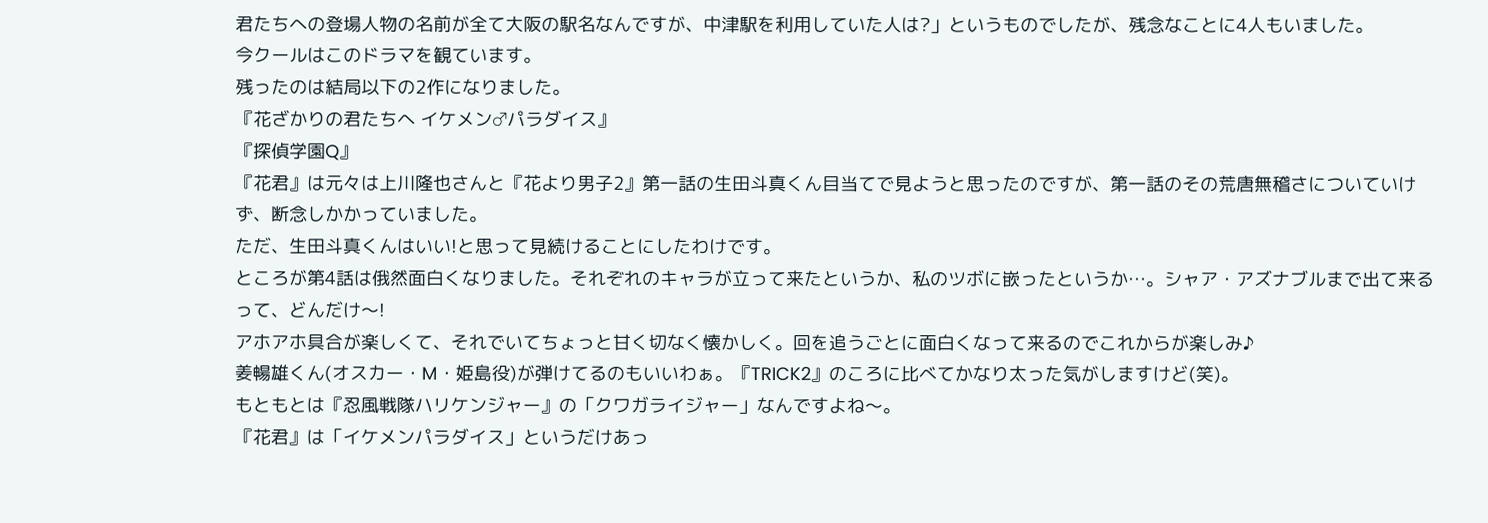君たちへの登場人物の名前が全て大阪の駅名なんですが、中津駅を利用していた人は?」というものでしたが、残念なことに4人もいました。
今クールはこのドラマを観ています。
残ったのは結局以下の2作になりました。
『花ざかりの君たちへ イケメン♂パラダイス』
『探偵学園Q』
『花君』は元々は上川隆也さんと『花より男子2』第一話の生田斗真くん目当てで見ようと思ったのですが、第一話のその荒唐無稽さについていけず、断念しかかっていました。
ただ、生田斗真くんはいい!と思って見続けることにしたわけです。
ところが第4話は俄然面白くなりました。それぞれのキャラが立って来たというか、私のツボに嵌ったというか…。シャア・アズナブルまで出て来るって、どんだけ〜!
アホアホ具合が楽しくて、それでいてちょっと甘く切なく懐かしく。回を追うごとに面白くなって来るのでこれからが楽しみ♪
姜暢雄くん(オスカー・M・姫島役)が弾けてるのもいいわぁ。『TRICK2』のころに比べてかなり太った気がしますけど(笑)。
もともとは『忍風戦隊ハリケンジャー』の「クワガライジャー」なんですよね〜。
『花君』は「イケメンパラダイス」というだけあっ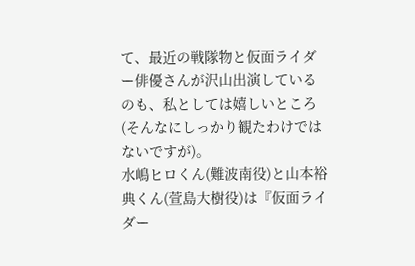て、最近の戦隊物と仮面ライダー俳優さんが沢山出演しているのも、私としては嬉しいところ(そんなにしっかり観たわけではないですが)。
水嶋ヒロくん(難波南役)と山本裕典くん(萱島大樹役)は『仮面ライダー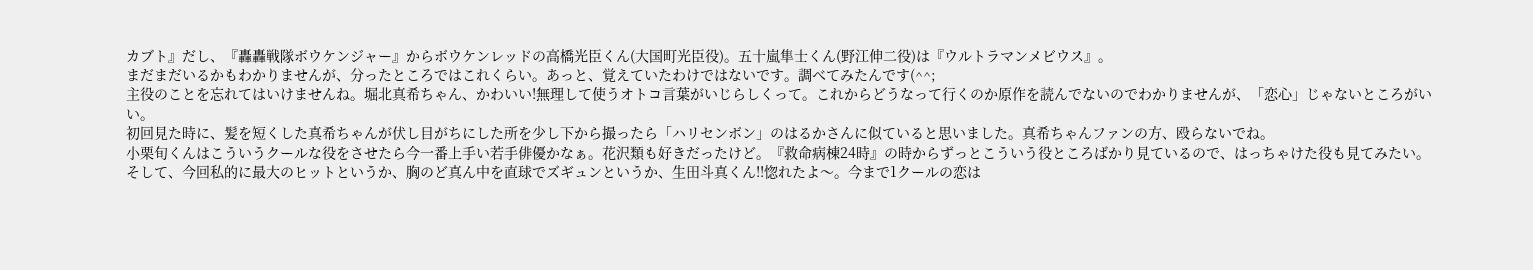カブト』だし、『轟轟戦隊ボウケンジャー』からボウケンレッドの高橋光臣くん(大国町光臣役)。五十嵐隼士くん(野江伸二役)は『ウルトラマンメビウス』。
まだまだいるかもわかりませんが、分ったところではこれくらい。あっと、覚えていたわけではないです。調べてみたんです(^^;
主役のことを忘れてはいけませんね。堀北真希ちゃん、かわいい!無理して使うオトコ言葉がいじらしくって。これからどうなって行くのか原作を読んでないのでわかりませんが、「恋心」じゃないところがいい。
初回見た時に、髪を短くした真希ちゃんが伏し目がちにした所を少し下から撮ったら「ハリセンボン」のはるかさんに似ていると思いました。真希ちゃんファンの方、殴らないでね。
小栗旬くんはこういうクールな役をさせたら今一番上手い若手俳優かなぁ。花沢類も好きだったけど。『救命病棟24時』の時からずっとこういう役ところばかり見ているので、はっちゃけた役も見てみたい。
そして、今回私的に最大のヒットというか、胸のど真ん中を直球でズギュンというか、生田斗真くん!!惚れたよ〜。今まで1クールの恋は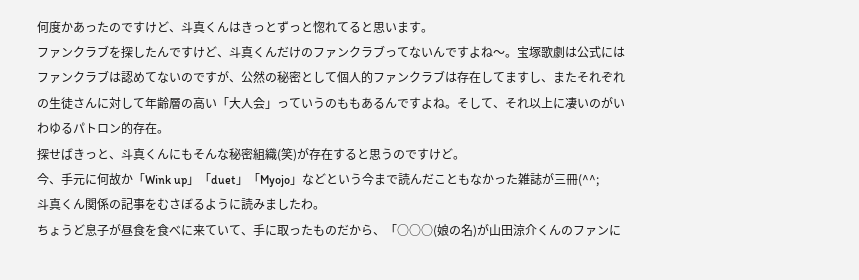何度かあったのですけど、斗真くんはきっとずっと惚れてると思います。
ファンクラブを探したんですけど、斗真くんだけのファンクラブってないんですよね〜。宝塚歌劇は公式にはファンクラブは認めてないのですが、公然の秘密として個人的ファンクラブは存在してますし、またそれぞれの生徒さんに対して年齢層の高い「大人会」っていうのももあるんですよね。そして、それ以上に凄いのがいわゆるパトロン的存在。
探せばきっと、斗真くんにもそんな秘密組織(笑)が存在すると思うのですけど。
今、手元に何故か「Wink up」「duet」「Myojo」などという今まで読んだこともなかった雑誌が三冊(^^;
斗真くん関係の記事をむさぼるように読みましたわ。
ちょうど息子が昼食を食べに来ていて、手に取ったものだから、「○○○(娘の名)が山田涼介くんのファンに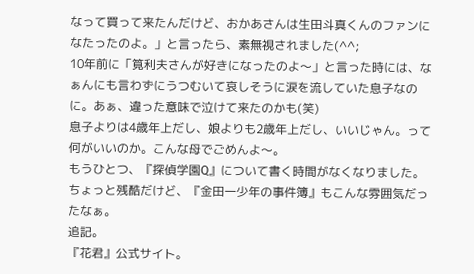なって買って来たんだけど、おかあさんは生田斗真くんのファンになたったのよ。」と言ったら、素無視されました(^^;
10年前に「筧利夫さんが好きになったのよ〜」と言った時には、なぁんにも言わずにうつむいて哀しそうに涙を流していた息子なのに。あぁ、違った意味で泣けて来たのかも(笑)
息子よりは4歳年上だし、娘よりも2歳年上だし、いいじゃん。って何がいいのか。こんな母でごめんよ〜。
もうひとつ、『探偵学園Q』について書く時間がなくなりました。
ちょっと残酷だけど、『金田一少年の事件簿』もこんな雰囲気だったなぁ。
追記。
『花君』公式サイト。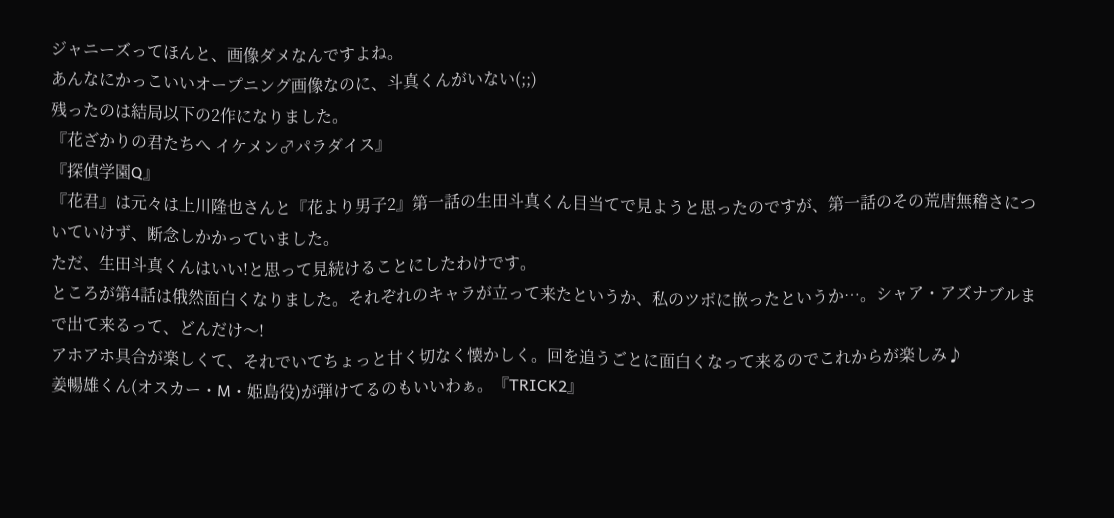ジャニーズってほんと、画像ダメなんですよね。
あんなにかっこいいオープニング画像なのに、斗真くんがいない(;;)
残ったのは結局以下の2作になりました。
『花ざかりの君たちへ イケメン♂パラダイス』
『探偵学園Q』
『花君』は元々は上川隆也さんと『花より男子2』第一話の生田斗真くん目当てで見ようと思ったのですが、第一話のその荒唐無稽さについていけず、断念しかかっていました。
ただ、生田斗真くんはいい!と思って見続けることにしたわけです。
ところが第4話は俄然面白くなりました。それぞれのキャラが立って来たというか、私のツボに嵌ったというか…。シャア・アズナブルまで出て来るって、どんだけ〜!
アホアホ具合が楽しくて、それでいてちょっと甘く切なく懐かしく。回を追うごとに面白くなって来るのでこれからが楽しみ♪
姜暢雄くん(オスカー・M・姫島役)が弾けてるのもいいわぁ。『TRICK2』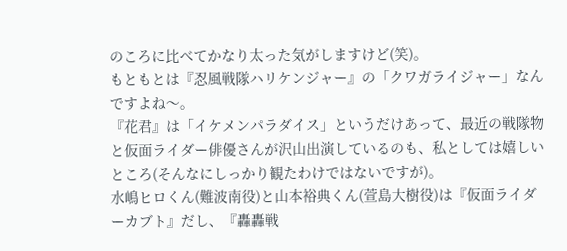のころに比べてかなり太った気がしますけど(笑)。
もともとは『忍風戦隊ハリケンジャー』の「クワガライジャー」なんですよね〜。
『花君』は「イケメンパラダイス」というだけあって、最近の戦隊物と仮面ライダー俳優さんが沢山出演しているのも、私としては嬉しいところ(そんなにしっかり観たわけではないですが)。
水嶋ヒロくん(難波南役)と山本裕典くん(萱島大樹役)は『仮面ライダーカブト』だし、『轟轟戦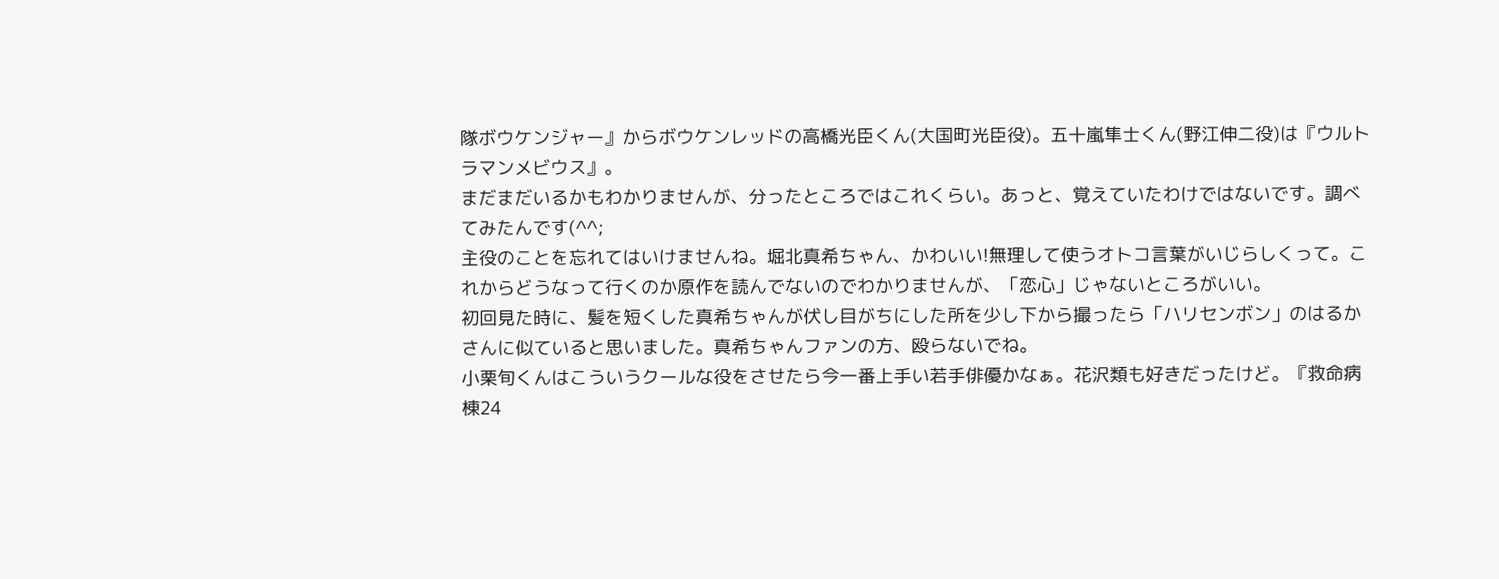隊ボウケンジャー』からボウケンレッドの高橋光臣くん(大国町光臣役)。五十嵐隼士くん(野江伸二役)は『ウルトラマンメビウス』。
まだまだいるかもわかりませんが、分ったところではこれくらい。あっと、覚えていたわけではないです。調べてみたんです(^^;
主役のことを忘れてはいけませんね。堀北真希ちゃん、かわいい!無理して使うオトコ言葉がいじらしくって。これからどうなって行くのか原作を読んでないのでわかりませんが、「恋心」じゃないところがいい。
初回見た時に、髪を短くした真希ちゃんが伏し目がちにした所を少し下から撮ったら「ハリセンボン」のはるかさんに似ていると思いました。真希ちゃんファンの方、殴らないでね。
小栗旬くんはこういうクールな役をさせたら今一番上手い若手俳優かなぁ。花沢類も好きだったけど。『救命病棟24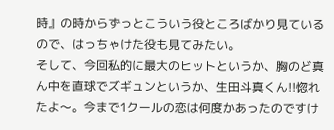時』の時からずっとこういう役ところばかり見ているので、はっちゃけた役も見てみたい。
そして、今回私的に最大のヒットというか、胸のど真ん中を直球でズギュンというか、生田斗真くん!!惚れたよ〜。今まで1クールの恋は何度かあったのですけ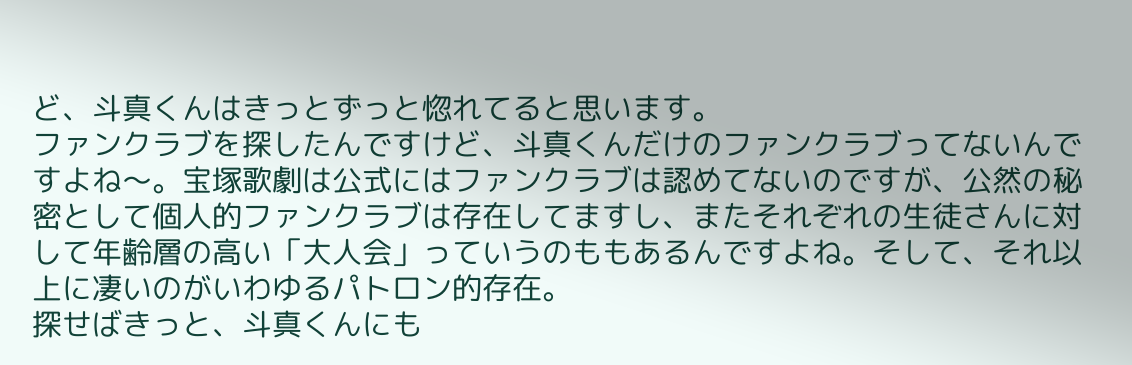ど、斗真くんはきっとずっと惚れてると思います。
ファンクラブを探したんですけど、斗真くんだけのファンクラブってないんですよね〜。宝塚歌劇は公式にはファンクラブは認めてないのですが、公然の秘密として個人的ファンクラブは存在してますし、またそれぞれの生徒さんに対して年齢層の高い「大人会」っていうのももあるんですよね。そして、それ以上に凄いのがいわゆるパトロン的存在。
探せばきっと、斗真くんにも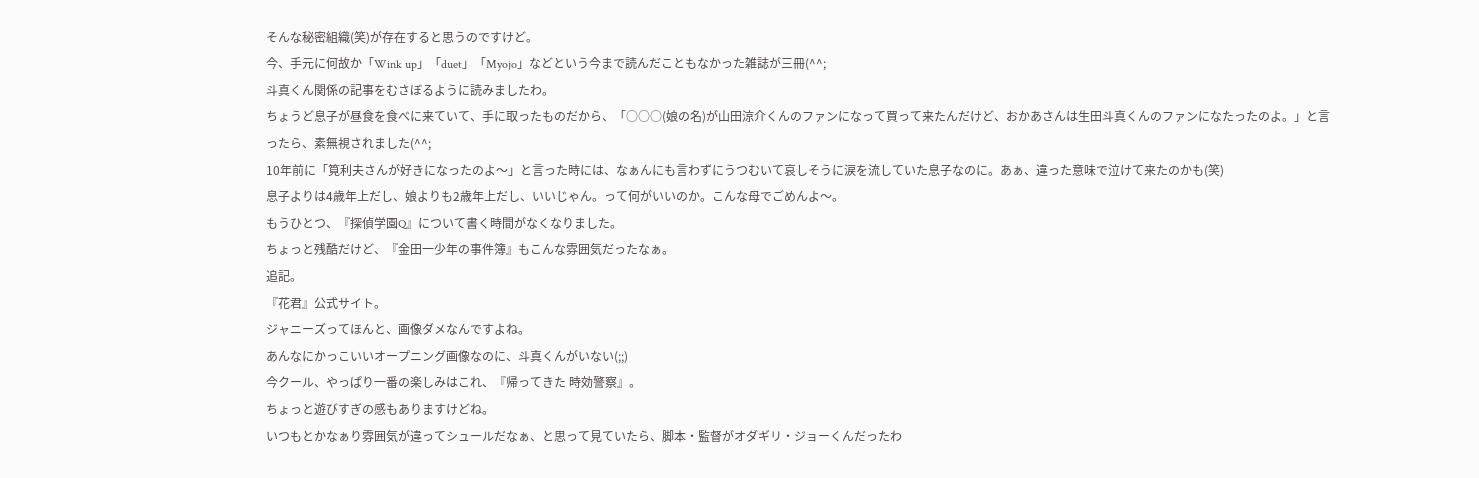そんな秘密組織(笑)が存在すると思うのですけど。
今、手元に何故か「Wink up」「duet」「Myojo」などという今まで読んだこともなかった雑誌が三冊(^^;
斗真くん関係の記事をむさぼるように読みましたわ。
ちょうど息子が昼食を食べに来ていて、手に取ったものだから、「○○○(娘の名)が山田涼介くんのファンになって買って来たんだけど、おかあさんは生田斗真くんのファンになたったのよ。」と言ったら、素無視されました(^^;
10年前に「筧利夫さんが好きになったのよ〜」と言った時には、なぁんにも言わずにうつむいて哀しそうに涙を流していた息子なのに。あぁ、違った意味で泣けて来たのかも(笑)
息子よりは4歳年上だし、娘よりも2歳年上だし、いいじゃん。って何がいいのか。こんな母でごめんよ〜。
もうひとつ、『探偵学園Q』について書く時間がなくなりました。
ちょっと残酷だけど、『金田一少年の事件簿』もこんな雰囲気だったなぁ。
追記。
『花君』公式サイト。
ジャニーズってほんと、画像ダメなんですよね。
あんなにかっこいいオープニング画像なのに、斗真くんがいない(;;)
今クール、やっぱり一番の楽しみはこれ、『帰ってきた 時効警察』。
ちょっと遊びすぎの感もありますけどね。
いつもとかなぁり雰囲気が違ってシュールだなぁ、と思って見ていたら、脚本・監督がオダギリ・ジョーくんだったわ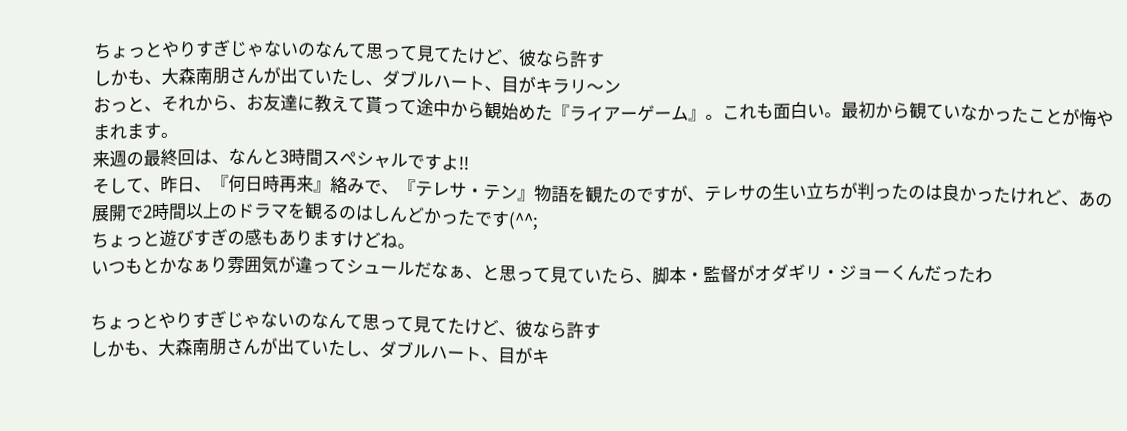ちょっとやりすぎじゃないのなんて思って見てたけど、彼なら許す
しかも、大森南朋さんが出ていたし、ダブルハート、目がキラリ〜ン
おっと、それから、お友達に教えて貰って途中から観始めた『ライアーゲーム』。これも面白い。最初から観ていなかったことが悔やまれます。
来週の最終回は、なんと3時間スペシャルですよ!!
そして、昨日、『何日時再来』絡みで、『テレサ・テン』物語を観たのですが、テレサの生い立ちが判ったのは良かったけれど、あの展開で2時間以上のドラマを観るのはしんどかったです(^^;
ちょっと遊びすぎの感もありますけどね。
いつもとかなぁり雰囲気が違ってシュールだなぁ、と思って見ていたら、脚本・監督がオダギリ・ジョーくんだったわ

ちょっとやりすぎじゃないのなんて思って見てたけど、彼なら許す
しかも、大森南朋さんが出ていたし、ダブルハート、目がキ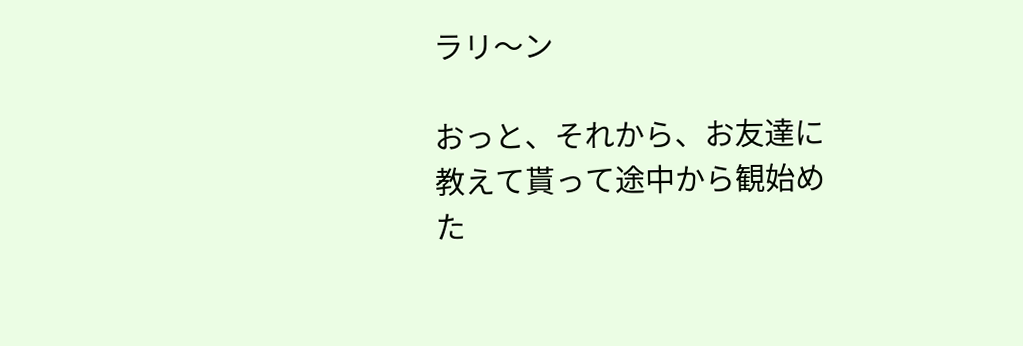ラリ〜ン

おっと、それから、お友達に教えて貰って途中から観始めた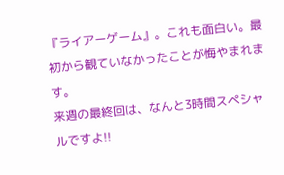『ライアーゲーム』。これも面白い。最初から観ていなかったことが悔やまれます。
来週の最終回は、なんと3時間スペシャルですよ!!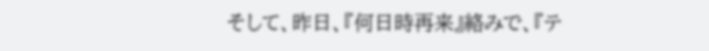そして、昨日、『何日時再来』絡みで、『テ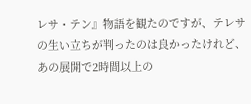レサ・テン』物語を観たのですが、テレサの生い立ちが判ったのは良かったけれど、あの展開で2時間以上の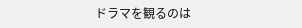ドラマを観るのは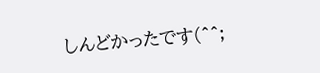しんどかったです(^^;